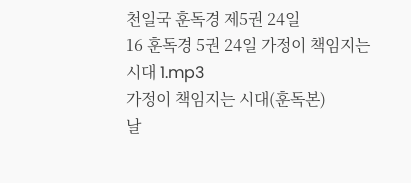천일국 훈독경 제5권 24일
16 훈독경 5권 24일 가정이 책임지는 시대 1.mp3
가정이 책임지는 시대(훈독본)
날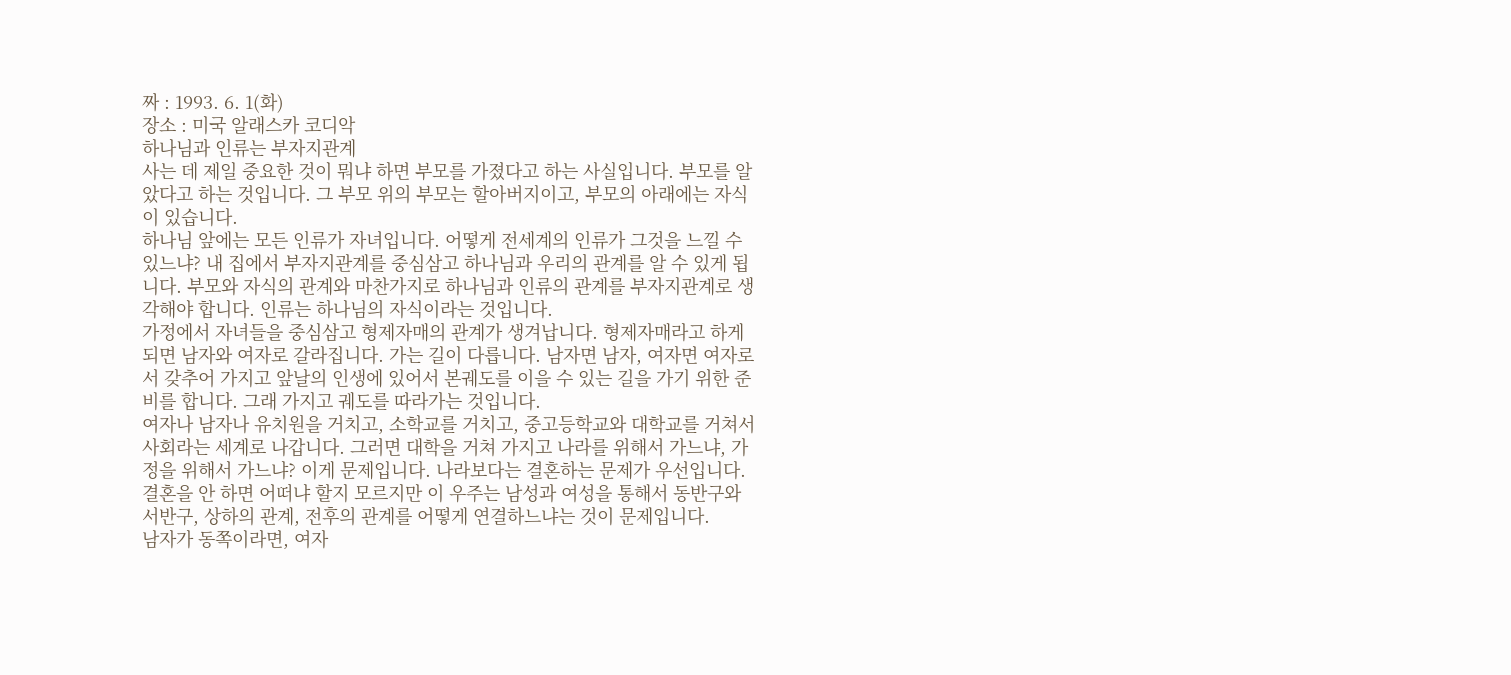짜 : 1993. 6. 1(화)
장소 : 미국 알래스카 코디악
하나님과 인류는 부자지관계
사는 데 제일 중요한 것이 뭐냐 하면 부모를 가졌다고 하는 사실입니다. 부모를 알았다고 하는 것입니다. 그 부모 위의 부모는 할아버지이고, 부모의 아래에는 자식이 있습니다.
하나님 앞에는 모든 인류가 자녀입니다. 어떻게 전세계의 인류가 그것을 느낄 수 있느냐? 내 집에서 부자지관계를 중심삼고 하나님과 우리의 관계를 알 수 있게 됩니다. 부모와 자식의 관계와 마찬가지로 하나님과 인류의 관계를 부자지관계로 생각해야 합니다. 인류는 하나님의 자식이라는 것입니다.
가정에서 자녀들을 중심삼고 형제자매의 관계가 생겨납니다. 형제자매라고 하게 되면 남자와 여자로 갈라집니다. 가는 길이 다릅니다. 남자면 남자, 여자면 여자로서 갖추어 가지고 앞날의 인생에 있어서 본궤도를 이을 수 있는 길을 가기 위한 준비를 합니다. 그래 가지고 궤도를 따라가는 것입니다.
여자나 남자나 유치원을 거치고, 소학교를 거치고, 중고등학교와 대학교를 거쳐서 사회라는 세계로 나갑니다. 그러면 대학을 거쳐 가지고 나라를 위해서 가느냐, 가정을 위해서 가느냐? 이게 문제입니다. 나라보다는 결혼하는 문제가 우선입니다. 결혼을 안 하면 어떠냐 할지 모르지만 이 우주는 남성과 여성을 통해서 동반구와 서반구, 상하의 관계, 전후의 관계를 어떻게 연결하느냐는 것이 문제입니다.
남자가 동쪽이라면, 여자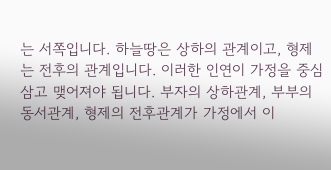는 서쪽입니다. 하늘땅은 상하의 관계이고, 형제는 전후의 관계입니다. 이러한 인연이 가정을 중심삼고 맺어져야 됩니다. 부자의 상하관계, 부부의 동서관계, 형제의 전후관계가 가정에서 이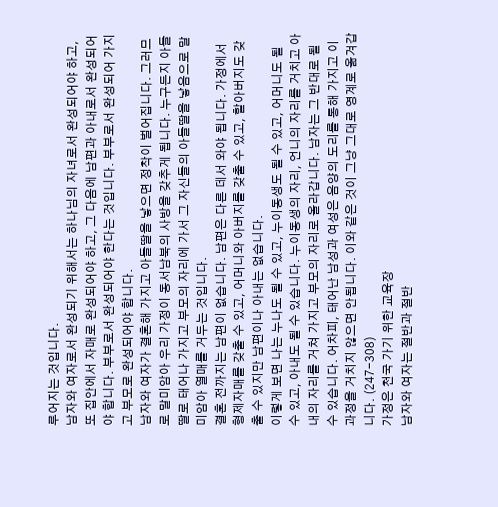루어지는 것입니다.
남자와 여자로서 완성되기 위해서는 하나님의 자녀로서 완성되어야 하고, 또 집안에서 자매로 완성되어야 하고, 그 다음에 남편과 아내로서 완성되어야 합니다. 부부로서 완성되어야 한다는 것입니다. 부부로서 완성되어 가지고 부모로 완성되어야 합니다.
남자와 여자가 결혼해 가지고 아들딸을 낳으면 정착이 벌어집니다. 그러므로 말미암아 우리 가정이 동서남북의 사방을 갖추게 됩니다. 누구든지 아들딸로 태어나 가지고 부모의 자리에 가서 그 자신들의 아들딸을 낳음으로 말미암아 열매를 거두는 것입니다.
결혼 전까지는 남편이 없습니다. 남편은 다른 데서 와야 됩니다. 가정에서 형제자매를 갖출 수 있고, 어머니와 아버지를 갖출 수 있고, 할아버지도 갖출 수 있지만 남편이나 아내는 없습니다.
이렇게 보면 나는 누나도 될 수 있고, 누이동생도 될 수 있고, 어머니도 될 수 있고, 아내도 될 수 있습니다. 누이동생의 자리, 언니의 자리를 거치고 아내의 자리를 거쳐 가지고 부모의 자리로 올라갑니다. 남자는 그 반대로 될 수 있습니다. 어차피, 태어난 남성과 여성은 음양의 도리를 통해 가지고 이 과정을 거치지 않으면 안됩니다. 이와 같은 것이 그냥 그대로 영계로 옮겨갑니다. (247-308)
가정은 천국 가기 위한 교육장
남자와 여자는 절반과 절반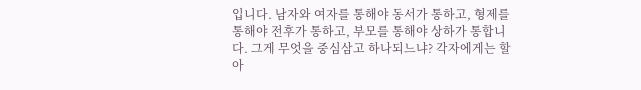입니다. 남자와 여자를 통해야 동서가 통하고, 형제를 통해야 전후가 통하고, 부모를 통해야 상하가 통합니다. 그게 무엇을 중심삼고 하나되느냐? 각자에게는 할아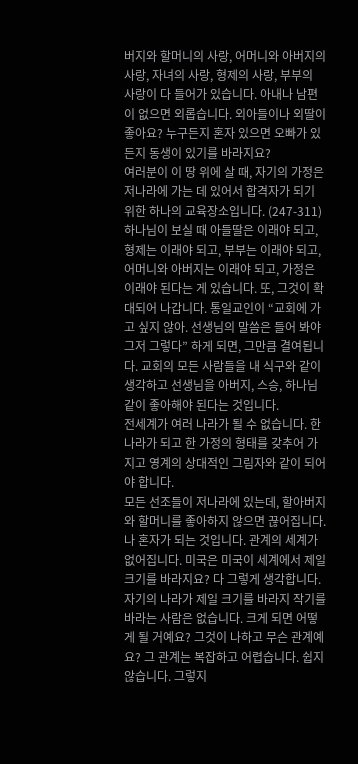버지와 할머니의 사랑, 어머니와 아버지의 사랑, 자녀의 사랑, 형제의 사랑, 부부의 사랑이 다 들어가 있습니다. 아내나 남편이 없으면 외롭습니다. 외아들이나 외딸이 좋아요? 누구든지 혼자 있으면 오빠가 있든지 동생이 있기를 바라지요?
여러분이 이 땅 위에 살 때, 자기의 가정은 저나라에 가는 데 있어서 합격자가 되기 위한 하나의 교육장소입니다. (247-311)
하나님이 보실 때 아들딸은 이래야 되고, 형제는 이래야 되고, 부부는 이래야 되고, 어머니와 아버지는 이래야 되고, 가정은 이래야 된다는 게 있습니다. 또, 그것이 확대되어 나갑니다. 통일교인이 “교회에 가고 싶지 않아. 선생님의 말씀은 들어 봐야 그저 그렇다” 하게 되면, 그만큼 결여됩니다. 교회의 모든 사람들을 내 식구와 같이 생각하고 선생님을 아버지, 스승, 하나님같이 좋아해야 된다는 것입니다.
전세계가 여러 나라가 될 수 없습니다. 한 나라가 되고 한 가정의 형태를 갖추어 가지고 영계의 상대적인 그림자와 같이 되어야 합니다.
모든 선조들이 저나라에 있는데, 할아버지와 할머니를 좋아하지 않으면 끊어집니다. 나 혼자가 되는 것입니다. 관계의 세계가 없어집니다. 미국은 미국이 세계에서 제일 크기를 바라지요? 다 그렇게 생각합니다. 자기의 나라가 제일 크기를 바라지 작기를 바라는 사람은 없습니다. 크게 되면 어떻게 될 거예요? 그것이 나하고 무슨 관계예요? 그 관계는 복잡하고 어렵습니다. 쉽지 않습니다. 그렇지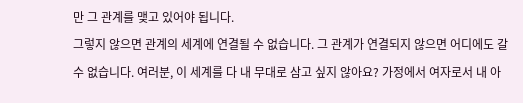만 그 관계를 맺고 있어야 됩니다.
그렇지 않으면 관계의 세계에 연결될 수 없습니다. 그 관계가 연결되지 않으면 어디에도 갈 수 없습니다. 여러분, 이 세계를 다 내 무대로 삼고 싶지 않아요? 가정에서 여자로서 내 아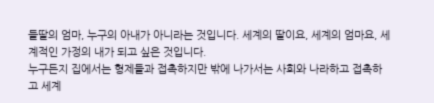들딸의 엄마, 누구의 아내가 아니라는 것입니다. 세계의 딸이요, 세계의 엄마요, 세계적인 가정의 내가 되고 싶은 것입니다.
누구든지 집에서는 형제들과 접촉하지만 밖에 나가서는 사회와 나라하고 접촉하고 세계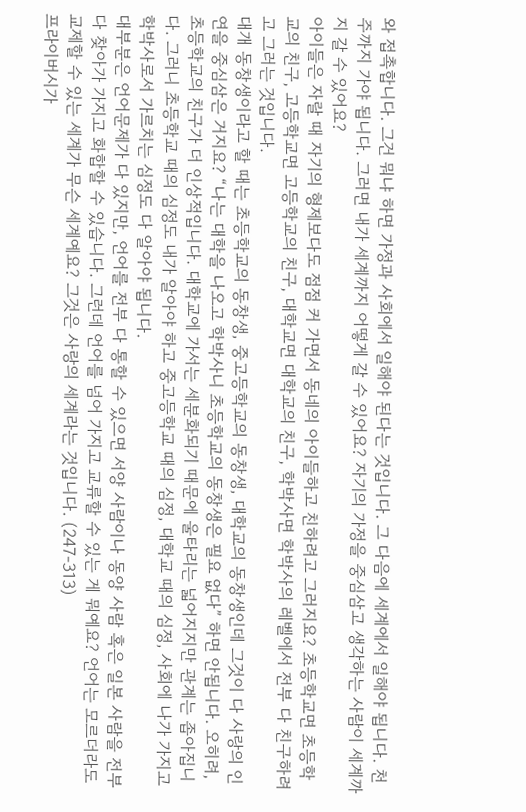와 접촉합니다. 그건 뭐냐 하면 가정과 사회에서 일해야 된다는 것입니다. 그 다음에 세계에서 일해야 됩니다. 천주까지 가야 됩니다. 그러면 내가 세계까지 어떻게 갈 수 있어요? 자기의 가정을 중심삼고 생각하는 사람이 세계까지 갈 수 있어요?
아이들은 자랄 때 자기의 형제보다도 점점 커 가면서 동네의 아이들하고 친하려고 그러지요? 초등학교면 초등학교의 친구, 고등학교면 고등학교의 친구, 대학교면 대학교의 친구, 학박사면 학박사의 레벨에서 전부 다 친구하려고 그러는 것입니다.
대개 동창생이라고 할 때는 초등학교의 동창생, 중고등학교의 동창생, 대학교의 동창생인데 그것이 다 사랑의 인연을 중심삼은 거지요? “나는 대학을 나오고 학박사니 초등학교의 동창생은 필요 없다” 하면 안됩니다. 오히려, 초등학교의 친구가 더 인상적입니다. 대학교에 가서는 세분화되기 때문에 울타리는 넓어지지만 관계는 좁아집니다. 그러니 초등학교 때의 심정도 내가 알아야 하고 중고등학교 때의 심정, 대학교 때의 심정, 사회에 나가 가지고 학박사로서 가르치는 심정도 다 알아야 됩니다.
대부분은 언어문제가 다 있지만, 언어를 전부 다 통할 수 있으면 서양 사람이나 동양 사람 혹은 일본 사람을 전부 다 찾아가 가지고 화합할 수 있습니다. 그런데 언어를 넘어 가지고 교류할 수 있는 게 뭐예요? 언어는 모르더라도 교제할 수 있는 세계가 무슨 세계예요? 그것은 사랑의 세계라는 것입니다. (247-313)
프라이버시가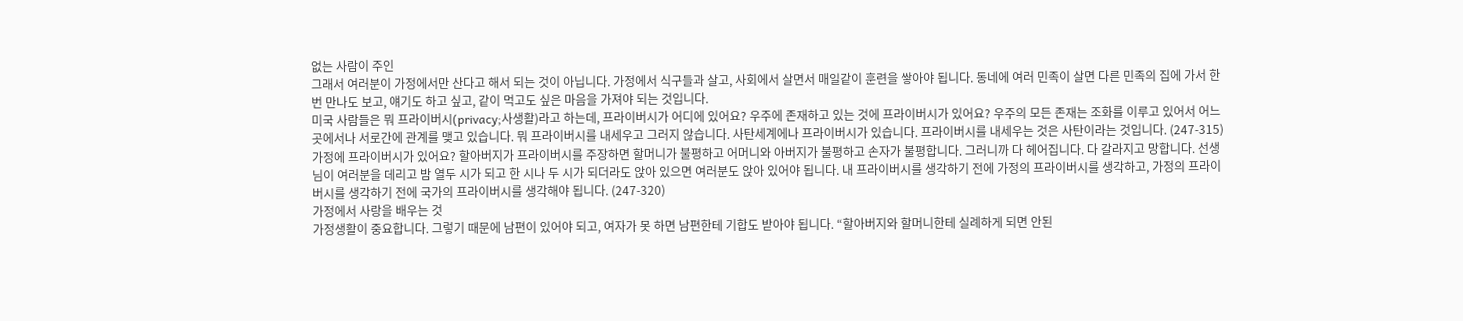없는 사람이 주인
그래서 여러분이 가정에서만 산다고 해서 되는 것이 아닙니다. 가정에서 식구들과 살고, 사회에서 살면서 매일같이 훈련을 쌓아야 됩니다. 동네에 여러 민족이 살면 다른 민족의 집에 가서 한번 만나도 보고, 얘기도 하고 싶고, 같이 먹고도 싶은 마음을 가져야 되는 것입니다.
미국 사람들은 뭐 프라이버시(privacy;사생활)라고 하는데, 프라이버시가 어디에 있어요? 우주에 존재하고 있는 것에 프라이버시가 있어요? 우주의 모든 존재는 조화를 이루고 있어서 어느 곳에서나 서로간에 관계를 맺고 있습니다. 뭐 프라이버시를 내세우고 그러지 않습니다. 사탄세계에나 프라이버시가 있습니다. 프라이버시를 내세우는 것은 사탄이라는 것입니다. (247-315)
가정에 프라이버시가 있어요? 할아버지가 프라이버시를 주장하면 할머니가 불평하고 어머니와 아버지가 불평하고 손자가 불평합니다. 그러니까 다 헤어집니다. 다 갈라지고 망합니다. 선생님이 여러분을 데리고 밤 열두 시가 되고 한 시나 두 시가 되더라도 앉아 있으면 여러분도 앉아 있어야 됩니다. 내 프라이버시를 생각하기 전에 가정의 프라이버시를 생각하고, 가정의 프라이버시를 생각하기 전에 국가의 프라이버시를 생각해야 됩니다. (247-320)
가정에서 사랑을 배우는 것
가정생활이 중요합니다. 그렇기 때문에 남편이 있어야 되고, 여자가 못 하면 남편한테 기합도 받아야 됩니다. “할아버지와 할머니한테 실례하게 되면 안된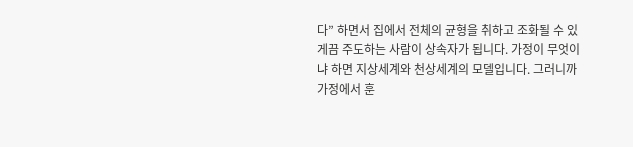다” 하면서 집에서 전체의 균형을 취하고 조화될 수 있게끔 주도하는 사람이 상속자가 됩니다. 가정이 무엇이냐 하면 지상세계와 천상세계의 모델입니다. 그러니까 가정에서 훈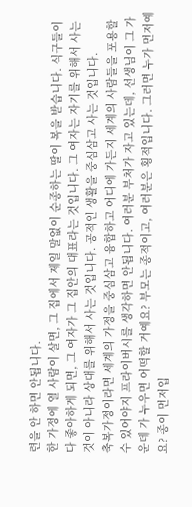련을 안 하면 안됩니다.
한 가정에 열 사람이 살면, 그 집에서 제일 말없이 순종하는 딸이 복을 받습니다. 식구들이 다 좋아하게 되면, 그 여자가 그 집안의 대표라는 것입니다. 그 여자는 자기를 위해서 사는 것이 아니라 상대를 위해서 사는 것입니다. 공적인 생활을 중심삼고 사는 것입니다.
축복가정이라면 세계의 가정을 중심삼고 융합하고 어디에 가든지 세계의 사람들을 포용할 수 있어야지 프라이버시를 생각하면 안됩니다. 여러분 부처가 자고 있는데, 선생님이 그 가운데 가 누우면 어떡할 거예요? 부모는 종적이고, 여러분은 횡적입니다. 그러면 누가 먼저예요? 종이 먼저입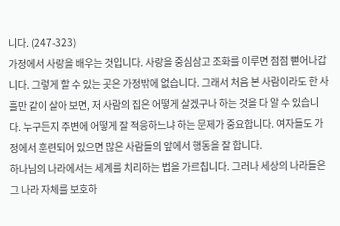니다. (247-323)
가정에서 사랑을 배우는 것입니다. 사랑을 중심삼고 조화를 이루면 점점 뻗어나갑니다. 그렇게 할 수 있는 곳은 가정밖에 없습니다. 그래서 처음 본 사람이라도 한 사흘만 같이 살아 보면, 저 사람의 집은 어떻게 살겠구나 하는 것을 다 알 수 있습니다. 누구든지 주변에 어떻게 잘 적응하느냐 하는 문제가 중요합니다. 여자들도 가정에서 훈련되어 있으면 많은 사람들의 앞에서 행동을 잘 합니다.
하나님의 나라에서는 세계를 치리하는 법을 가르칩니다. 그러나 세상의 나라들은 그 나라 자체를 보호하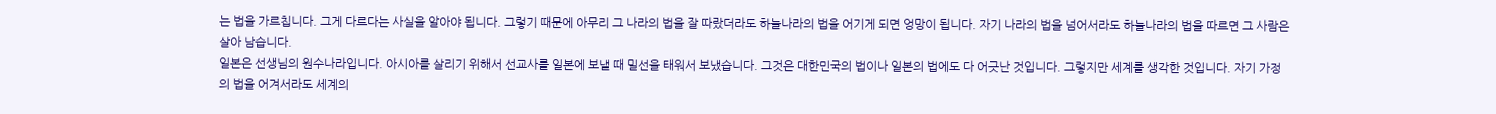는 법을 가르칩니다. 그게 다르다는 사실을 알아야 됩니다. 그렇기 때문에 아무리 그 나라의 법을 잘 따랐더라도 하늘나라의 법을 어기게 되면 엉망이 됩니다. 자기 나라의 법을 넘어서라도 하늘나라의 법을 따르면 그 사람은 살아 남습니다.
일본은 선생님의 원수나라입니다. 아시아를 살리기 위해서 선교사를 일본에 보낼 때 밀선을 태워서 보냈습니다. 그것은 대한민국의 법이나 일본의 법에도 다 어긋난 것입니다. 그렇지만 세계를 생각한 것입니다. 자기 가정의 법을 어겨서라도 세계의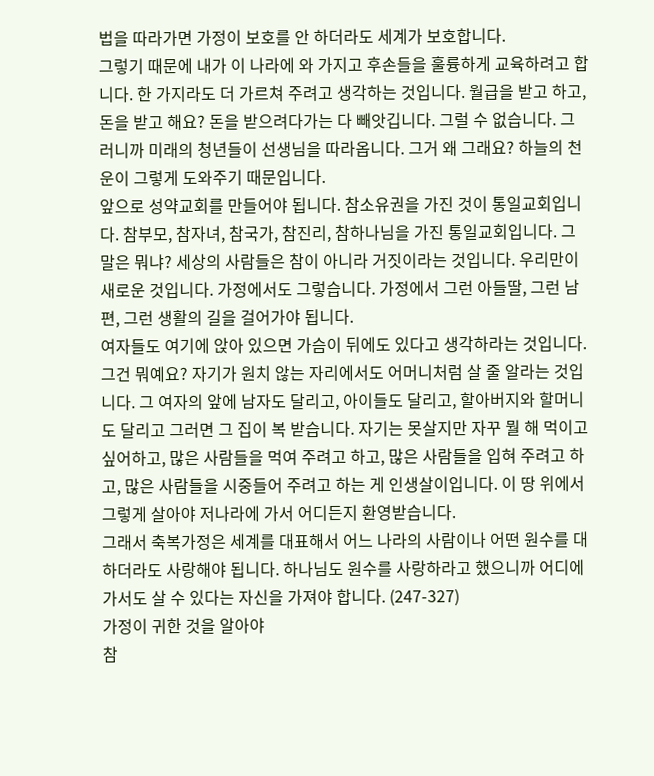법을 따라가면 가정이 보호를 안 하더라도 세계가 보호합니다.
그렇기 때문에 내가 이 나라에 와 가지고 후손들을 훌륭하게 교육하려고 합니다. 한 가지라도 더 가르쳐 주려고 생각하는 것입니다. 월급을 받고 하고, 돈을 받고 해요? 돈을 받으려다가는 다 빼앗깁니다. 그럴 수 없습니다. 그러니까 미래의 청년들이 선생님을 따라옵니다. 그거 왜 그래요? 하늘의 천운이 그렇게 도와주기 때문입니다.
앞으로 성약교회를 만들어야 됩니다. 참소유권을 가진 것이 통일교회입니다. 참부모, 참자녀, 참국가, 참진리, 참하나님을 가진 통일교회입니다. 그 말은 뭐냐? 세상의 사람들은 참이 아니라 거짓이라는 것입니다. 우리만이 새로운 것입니다. 가정에서도 그렇습니다. 가정에서 그런 아들딸, 그런 남편, 그런 생활의 길을 걸어가야 됩니다.
여자들도 여기에 앉아 있으면 가슴이 뒤에도 있다고 생각하라는 것입니다. 그건 뭐예요? 자기가 원치 않는 자리에서도 어머니처럼 살 줄 알라는 것입니다. 그 여자의 앞에 남자도 달리고, 아이들도 달리고, 할아버지와 할머니도 달리고 그러면 그 집이 복 받습니다. 자기는 못살지만 자꾸 뭘 해 먹이고 싶어하고, 많은 사람들을 먹여 주려고 하고, 많은 사람들을 입혀 주려고 하고, 많은 사람들을 시중들어 주려고 하는 게 인생살이입니다. 이 땅 위에서 그렇게 살아야 저나라에 가서 어디든지 환영받습니다.
그래서 축복가정은 세계를 대표해서 어느 나라의 사람이나 어떤 원수를 대하더라도 사랑해야 됩니다. 하나님도 원수를 사랑하라고 했으니까 어디에 가서도 살 수 있다는 자신을 가져야 합니다. (247-327)
가정이 귀한 것을 알아야
참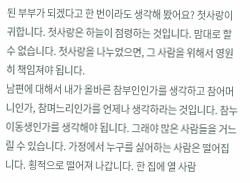된 부부가 되겠다고 한 번이라도 생각해 봤어요? 첫사랑이 귀합니다. 첫사랑은 하늘이 점령하는 것입니다. 맘대로 할 수 없습니다. 첫사랑을 나누었으면, 그 사람을 위해서 영원히 책임져야 됩니다.
남편에 대해서 내가 올바른 참부인인가를 생각하고 참어머니인가, 참며느리인가를 언제나 생각하라는 것입니다. 참누이동생인가를 생각해야 됩니다. 그래야 많은 사람들을 거느릴 수 있습니다. 가정에서 누구를 싫어하는 사람은 떨어집니다. 횡적으로 떨어져 나갑니다. 한 집에 열 사람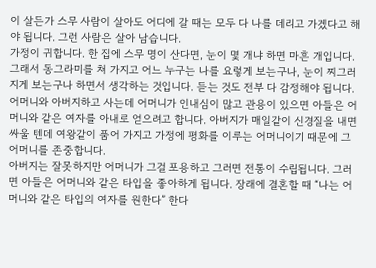이 살든가 스무 사람이 살아도 어디에 갈 때는 모두 다 나를 데리고 가겠다고 해야 됩니다. 그런 사람은 살아 남습니다.
가정이 귀합니다. 한 집에 스무 명이 산다면, 눈이 몇 개냐 하면 마흔 개입니다. 그래서 동그라미를 쳐 가지고 어느 누구는 나를 요렇게 보는구나, 눈이 찌그러지게 보는구나 하면서 생각하는 것입니다. 듣는 것도 전부 다 감정해야 됩니다. 어머니와 아버지하고 사는데 어머니가 인내심이 많고 관용이 있으면 아들은 어머니와 같은 여자를 아내로 얻으려고 합니다. 아버지가 매일같이 신경질을 내면 싸울 텐데 여왕같이 품어 가지고 가정에 평화를 이루는 어머니이기 때문에 그 어머니를 존중합니다.
아버지는 잘못하지만 어머니가 그걸 포용하고 그러면 전통이 수립됩니다. 그러면 아들은 어머니와 같은 타입을 좋아하게 됩니다. 장래에 결혼할 때 “나는 어머니와 같은 타입의 여자를 원한다” 한다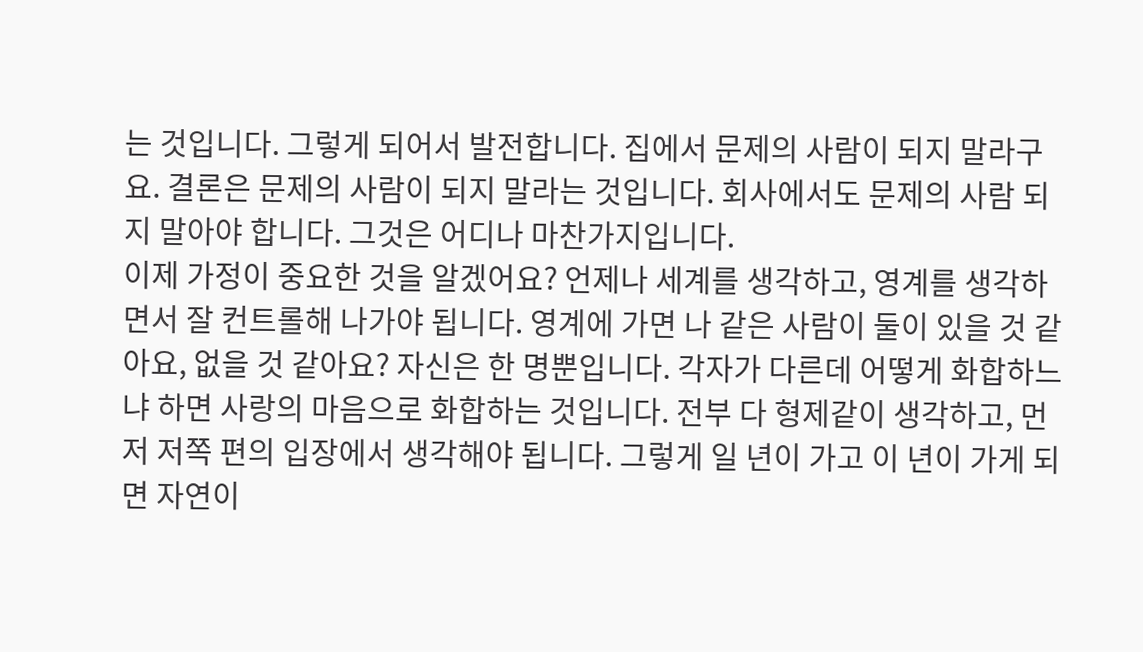는 것입니다. 그렇게 되어서 발전합니다. 집에서 문제의 사람이 되지 말라구요. 결론은 문제의 사람이 되지 말라는 것입니다. 회사에서도 문제의 사람 되지 말아야 합니다. 그것은 어디나 마찬가지입니다.
이제 가정이 중요한 것을 알겠어요? 언제나 세계를 생각하고, 영계를 생각하면서 잘 컨트롤해 나가야 됩니다. 영계에 가면 나 같은 사람이 둘이 있을 것 같아요, 없을 것 같아요? 자신은 한 명뿐입니다. 각자가 다른데 어떻게 화합하느냐 하면 사랑의 마음으로 화합하는 것입니다. 전부 다 형제같이 생각하고, 먼저 저쪽 편의 입장에서 생각해야 됩니다. 그렇게 일 년이 가고 이 년이 가게 되면 자연이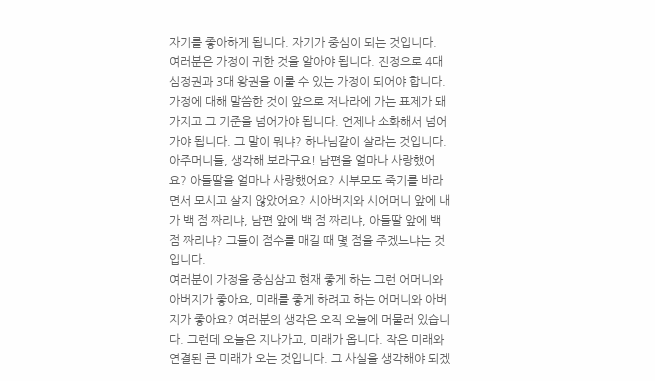자기를 좋아하게 됩니다. 자기가 중심이 되는 것입니다.
여러분은 가정이 귀한 것을 알아야 됩니다. 진정으로 4대 심정권과 3대 왕권을 이룰 수 있는 가정이 되어야 합니다. 가정에 대해 말씀한 것이 앞으로 저나라에 가는 표제가 돼 가지고 그 기준을 넘어가야 됩니다. 언제나 소화해서 넘어가야 됩니다. 그 말이 뭐냐? 하나님같이 살라는 것입니다.
아주머니들, 생각해 보라구요! 남편을 얼마나 사랑했어요? 아들딸을 얼마나 사랑했어요? 시부모도 죽기를 바라면서 모시고 살지 않았어요? 시아버지와 시어머니 앞에 내가 백 점 짜리냐, 남편 앞에 백 점 짜리냐, 아들딸 앞에 백 점 짜리냐? 그들이 점수를 매길 때 몇 점을 주겠느냐는 것입니다.
여러분이 가정을 중심삼고 현재 좋게 하는 그런 어머니와 아버지가 좋아요, 미래를 좋게 하려고 하는 어머니와 아버지가 좋아요? 여러분의 생각은 오직 오늘에 머물러 있습니다. 그런데 오늘은 지나가고, 미래가 옵니다. 작은 미래와 연결된 큰 미래가 오는 것입니다. 그 사실을 생각해야 되겠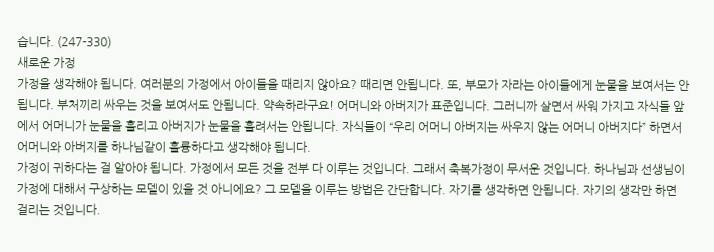습니다. (247-330)
새로운 가정
가정을 생각해야 됩니다. 여러분의 가정에서 아이들을 때리지 않아요? 때리면 안됩니다. 또, 부모가 자라는 아이들에게 눈물을 보여서는 안됩니다. 부처끼리 싸우는 것을 보여서도 안됩니다. 약속하라구요! 어머니와 아버지가 표준입니다. 그러니까 살면서 싸워 가지고 자식들 앞에서 어머니가 눈물을 흘리고 아버지가 눈물을 흘려서는 안됩니다. 자식들이 “우리 어머니 아버지는 싸우지 않는 어머니 아버지다” 하면서 어머니와 아버지를 하나님같이 훌륭하다고 생각해야 됩니다.
가정이 귀하다는 걸 알아야 됩니다. 가정에서 모든 것을 전부 다 이루는 것입니다. 그래서 축복가정이 무서운 것입니다. 하나님과 선생님이 가정에 대해서 구상하는 모델이 있을 것 아니에요? 그 모델을 이루는 방법은 간단합니다. 자기를 생각하면 안됩니다. 자기의 생각만 하면 걸리는 것입니다.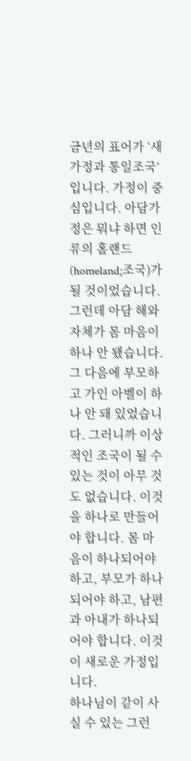금년의 표어가 ‘새 가정과 통일조국’입니다. 가정이 중심입니다. 아담가정은 뭐냐 하면 인류의 홈랜드(homeland;조국)가 될 것이었습니다. 그런데 아담 해와 자체가 몸 마음이 하나 안 됐습니다. 그 다음에 부모하고 가인 아벨이 하나 안 돼 있었습니다. 그러니까 이상적인 조국이 될 수 있는 것이 아무 것도 없습니다. 이것을 하나로 만들어야 합니다. 몸 마음이 하나되어야 하고, 부모가 하나되어야 하고, 남편과 아내가 하나되어야 합니다. 이것이 새로운 가정입니다.
하나님이 같이 사실 수 있는 그런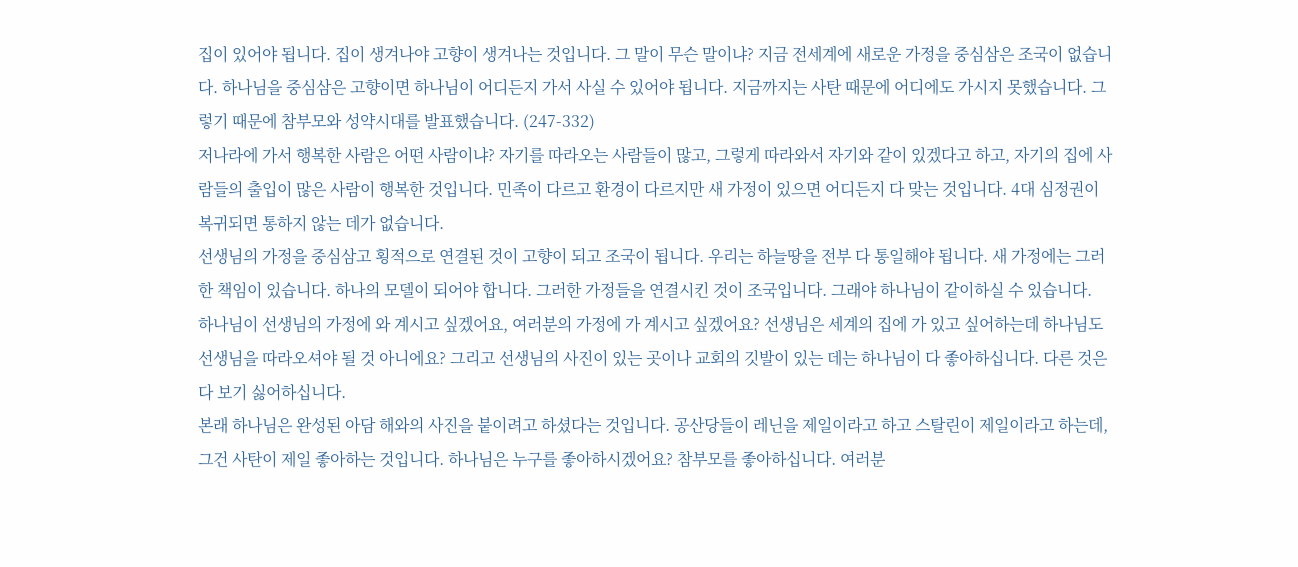집이 있어야 됩니다. 집이 생겨나야 고향이 생겨나는 것입니다. 그 말이 무슨 말이냐? 지금 전세계에 새로운 가정을 중심삼은 조국이 없습니다. 하나님을 중심삼은 고향이면 하나님이 어디든지 가서 사실 수 있어야 됩니다. 지금까지는 사탄 때문에 어디에도 가시지 못했습니다. 그렇기 때문에 참부모와 성약시대를 발표했습니다. (247-332)
저나라에 가서 행복한 사람은 어떤 사람이냐? 자기를 따라오는 사람들이 많고, 그렇게 따라와서 자기와 같이 있겠다고 하고, 자기의 집에 사람들의 출입이 많은 사람이 행복한 것입니다. 민족이 다르고 환경이 다르지만 새 가정이 있으면 어디든지 다 맞는 것입니다. 4대 심정권이 복귀되면 통하지 않는 데가 없습니다.
선생님의 가정을 중심삼고 횡적으로 연결된 것이 고향이 되고 조국이 됩니다. 우리는 하늘땅을 전부 다 통일해야 됩니다. 새 가정에는 그러한 책임이 있습니다. 하나의 모델이 되어야 합니다. 그러한 가정들을 연결시킨 것이 조국입니다. 그래야 하나님이 같이하실 수 있습니다.
하나님이 선생님의 가정에 와 계시고 싶겠어요, 여러분의 가정에 가 계시고 싶겠어요? 선생님은 세계의 집에 가 있고 싶어하는데 하나님도 선생님을 따라오셔야 될 것 아니에요? 그리고 선생님의 사진이 있는 곳이나 교회의 깃발이 있는 데는 하나님이 다 좋아하십니다. 다른 것은 다 보기 싫어하십니다.
본래 하나님은 완성된 아담 해와의 사진을 붙이려고 하셨다는 것입니다. 공산당들이 레닌을 제일이라고 하고 스탈린이 제일이라고 하는데, 그건 사탄이 제일 좋아하는 것입니다. 하나님은 누구를 좋아하시겠어요? 참부모를 좋아하십니다. 여러분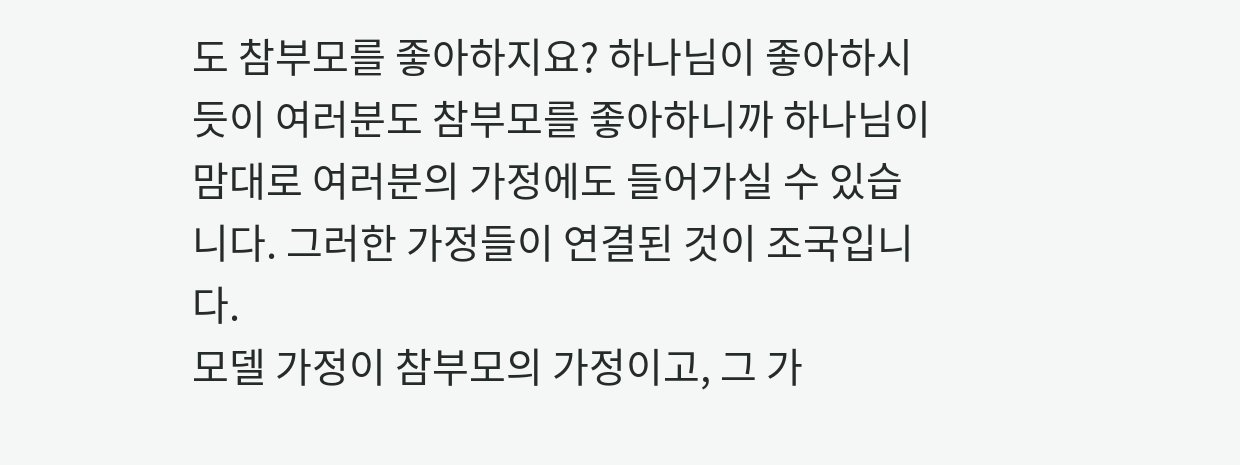도 참부모를 좋아하지요? 하나님이 좋아하시듯이 여러분도 참부모를 좋아하니까 하나님이 맘대로 여러분의 가정에도 들어가실 수 있습니다. 그러한 가정들이 연결된 것이 조국입니다.
모델 가정이 참부모의 가정이고, 그 가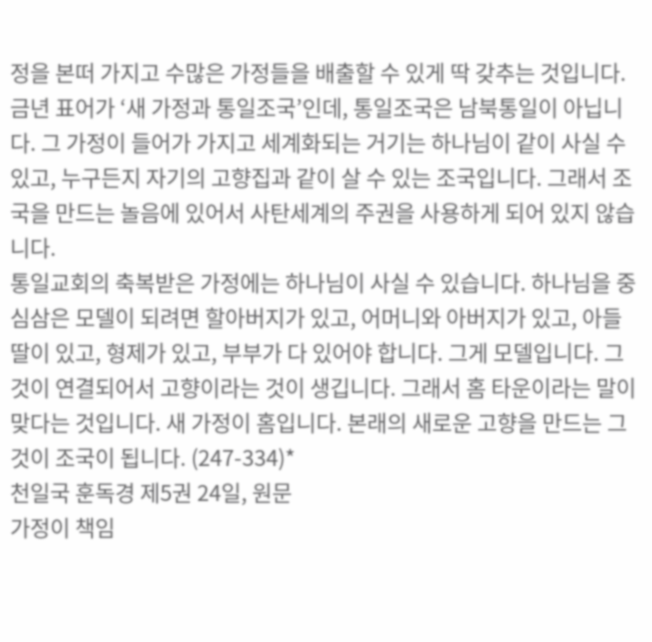정을 본떠 가지고 수많은 가정들을 배출할 수 있게 딱 갖추는 것입니다. 금년 표어가 ‘새 가정과 통일조국’인데, 통일조국은 남북통일이 아닙니다. 그 가정이 들어가 가지고 세계화되는 거기는 하나님이 같이 사실 수 있고, 누구든지 자기의 고향집과 같이 살 수 있는 조국입니다. 그래서 조국을 만드는 놀음에 있어서 사탄세계의 주권을 사용하게 되어 있지 않습니다.
통일교회의 축복받은 가정에는 하나님이 사실 수 있습니다. 하나님을 중심삼은 모델이 되려면 할아버지가 있고, 어머니와 아버지가 있고, 아들딸이 있고, 형제가 있고, 부부가 다 있어야 합니다. 그게 모델입니다. 그것이 연결되어서 고향이라는 것이 생깁니다. 그래서 홈 타운이라는 말이 맞다는 것입니다. 새 가정이 홈입니다. 본래의 새로운 고향을 만드는 그것이 조국이 됩니다. (247-334)*
천일국 훈독경 제5권 24일, 원문
가정이 책임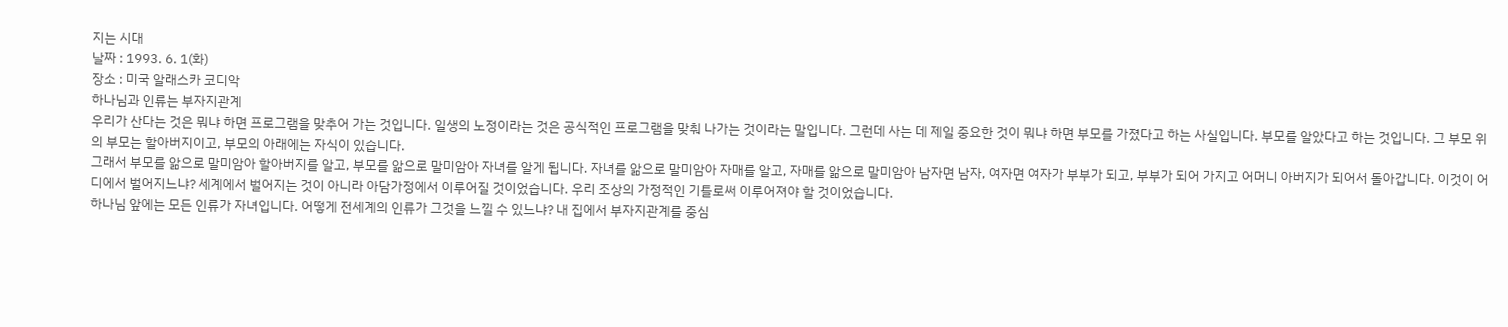지는 시대
날짜 : 1993. 6. 1(화)
장소 : 미국 알래스카 코디악
하나님과 인류는 부자지관계
우리가 산다는 것은 뭐냐 하면 프로그램을 맞추어 가는 것입니다. 일생의 노정이라는 것은 공식적인 프로그램을 맞춰 나가는 것이라는 말입니다. 그런데 사는 데 제일 중요한 것이 뭐냐 하면 부모를 가졌다고 하는 사실입니다. 부모를 알았다고 하는 것입니다. 그 부모 위의 부모는 할아버지이고, 부모의 아래에는 자식이 있습니다.
그래서 부모를 앎으로 말미암아 할아버지를 알고, 부모를 앎으로 말미암아 자녀를 알게 됩니다. 자녀를 앎으로 말미암아 자매를 알고, 자매를 앎으로 말미암아 남자면 남자, 여자면 여자가 부부가 되고, 부부가 되어 가지고 어머니 아버지가 되어서 돌아갑니다. 이것이 어디에서 벌어지느냐? 세계에서 벌어지는 것이 아니라 아담가정에서 이루어질 것이었습니다. 우리 조상의 가정적인 기틀로써 이루어져야 할 것이었습니다.
하나님 앞에는 모든 인류가 자녀입니다. 어떻게 전세계의 인류가 그것을 느낄 수 있느냐? 내 집에서 부자지관계를 중심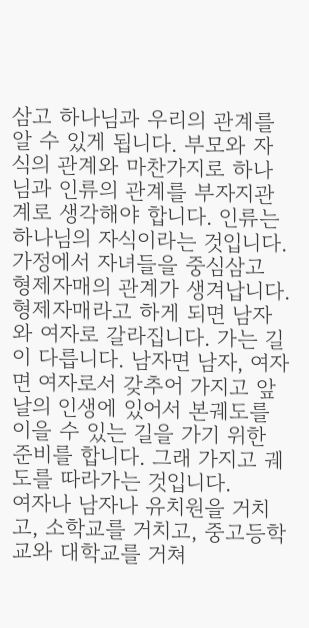삼고 하나님과 우리의 관계를 알 수 있게 됩니다. 부모와 자식의 관계와 마찬가지로 하나님과 인류의 관계를 부자지관계로 생각해야 합니다. 인류는 하나님의 자식이라는 것입니다.
가정에서 자녀들을 중심삼고 형제자매의 관계가 생겨납니다. 형제자매라고 하게 되면 남자와 여자로 갈라집니다. 가는 길이 다릅니다. 남자면 남자, 여자면 여자로서 갖추어 가지고 앞날의 인생에 있어서 본궤도를 이을 수 있는 길을 가기 위한 준비를 합니다. 그래 가지고 궤도를 따라가는 것입니다.
여자나 남자나 유치원을 거치고, 소학교를 거치고, 중고등학교와 대학교를 거쳐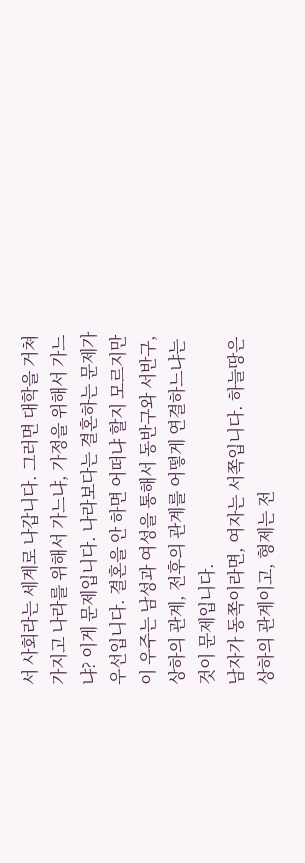서 사회라는 세계로 나갑니다. 그러면 대학을 거쳐 가지고 나라를 위해서 가느냐, 가정을 위해서 가느냐? 이게 문제입니다. 나라보다는 결혼하는 문제가 우선입니다. 결혼을 안 하면 어떠냐 할지 모르지만 이 우주는 남성과 여성을 통해서 동반구와 서반구, 상하의 관계, 전후의 관계를 어떻게 연결하느냐는 것이 문제입니다.
남자가 동쪽이라면, 여자는 서쪽입니다. 하늘땅은 상하의 관계이고, 형제는 전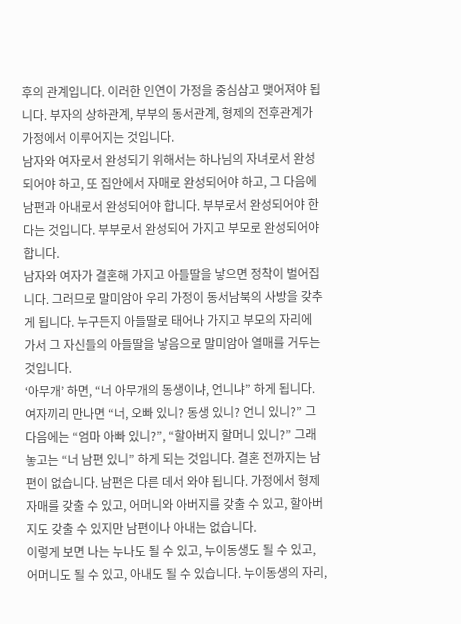후의 관계입니다. 이러한 인연이 가정을 중심삼고 맺어져야 됩니다. 부자의 상하관계, 부부의 동서관계, 형제의 전후관계가 가정에서 이루어지는 것입니다.
남자와 여자로서 완성되기 위해서는 하나님의 자녀로서 완성되어야 하고, 또 집안에서 자매로 완성되어야 하고, 그 다음에 남편과 아내로서 완성되어야 합니다. 부부로서 완성되어야 한다는 것입니다. 부부로서 완성되어 가지고 부모로 완성되어야 합니다.
남자와 여자가 결혼해 가지고 아들딸을 낳으면 정착이 벌어집니다. 그러므로 말미암아 우리 가정이 동서남북의 사방을 갖추게 됩니다. 누구든지 아들딸로 태어나 가지고 부모의 자리에 가서 그 자신들의 아들딸을 낳음으로 말미암아 열매를 거두는 것입니다.
‘아무개’ 하면, “너 아무개의 동생이냐, 언니냐” 하게 됩니다. 여자끼리 만나면 “너, 오빠 있니? 동생 있니? 언니 있니?” 그 다음에는 “엄마 아빠 있니?”, “할아버지 할머니 있니?” 그래 놓고는 “너 남편 있니” 하게 되는 것입니다. 결혼 전까지는 남편이 없습니다. 남편은 다른 데서 와야 됩니다. 가정에서 형제자매를 갖출 수 있고, 어머니와 아버지를 갖출 수 있고, 할아버지도 갖출 수 있지만 남편이나 아내는 없습니다.
이렇게 보면 나는 누나도 될 수 있고, 누이동생도 될 수 있고, 어머니도 될 수 있고, 아내도 될 수 있습니다. 누이동생의 자리,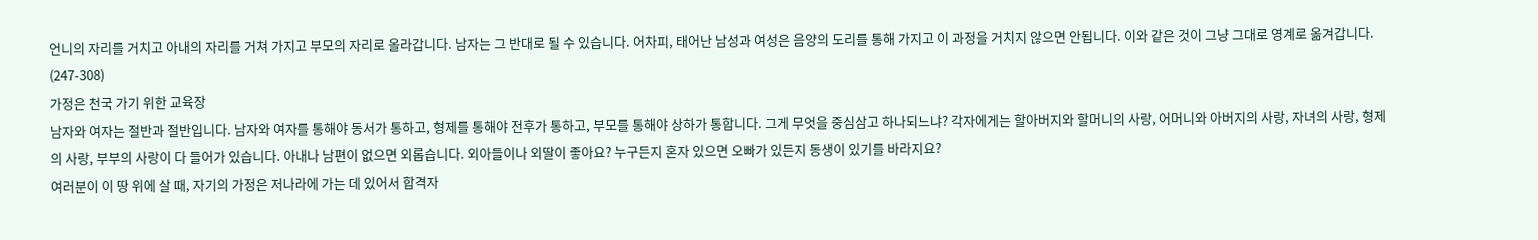언니의 자리를 거치고 아내의 자리를 거쳐 가지고 부모의 자리로 올라갑니다. 남자는 그 반대로 될 수 있습니다. 어차피, 태어난 남성과 여성은 음양의 도리를 통해 가지고 이 과정을 거치지 않으면 안됩니다. 이와 같은 것이 그냥 그대로 영계로 옮겨갑니다. (247-308)
가정은 천국 가기 위한 교육장
남자와 여자는 절반과 절반입니다. 남자와 여자를 통해야 동서가 통하고, 형제를 통해야 전후가 통하고, 부모를 통해야 상하가 통합니다. 그게 무엇을 중심삼고 하나되느냐? 각자에게는 할아버지와 할머니의 사랑, 어머니와 아버지의 사랑, 자녀의 사랑, 형제의 사랑, 부부의 사랑이 다 들어가 있습니다. 아내나 남편이 없으면 외롭습니다. 외아들이나 외딸이 좋아요? 누구든지 혼자 있으면 오빠가 있든지 동생이 있기를 바라지요?
여러분이 이 땅 위에 살 때, 자기의 가정은 저나라에 가는 데 있어서 합격자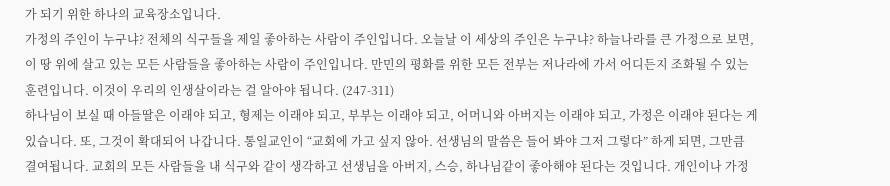가 되기 위한 하나의 교육장소입니다.
가정의 주인이 누구냐? 전체의 식구들을 제일 좋아하는 사람이 주인입니다. 오늘날 이 세상의 주인은 누구냐? 하늘나라를 큰 가정으로 보면, 이 땅 위에 살고 있는 모든 사람들을 좋아하는 사람이 주인입니다. 만민의 평화를 위한 모든 전부는 저나라에 가서 어디든지 조화될 수 있는 훈련입니다. 이것이 우리의 인생살이라는 걸 알아야 됩니다. (247-311)
하나님이 보실 때 아들딸은 이래야 되고, 형제는 이래야 되고, 부부는 이래야 되고, 어머니와 아버지는 이래야 되고, 가정은 이래야 된다는 게 있습니다. 또, 그것이 확대되어 나갑니다. 통일교인이 “교회에 가고 싶지 않아. 선생님의 말씀은 들어 봐야 그저 그렇다” 하게 되면, 그만큼 결여됩니다. 교회의 모든 사람들을 내 식구와 같이 생각하고 선생님을 아버지, 스승, 하나님같이 좋아해야 된다는 것입니다. 개인이나 가정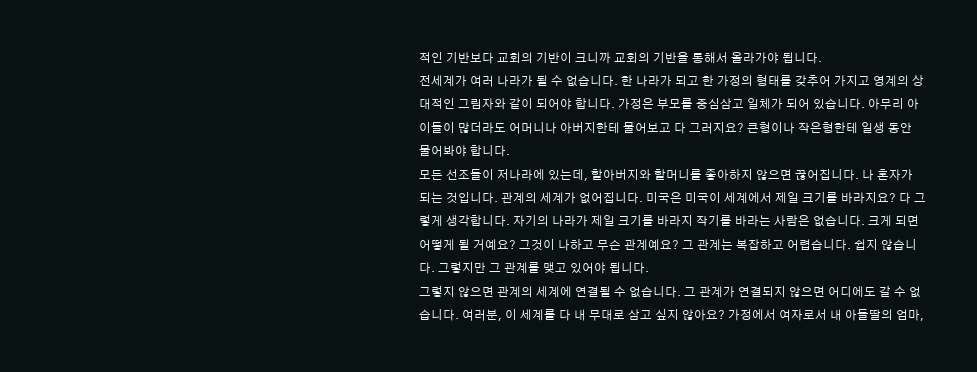적인 기반보다 교회의 기반이 크니까 교회의 기반을 통해서 올라가야 됩니다.
전세계가 여러 나라가 될 수 없습니다. 한 나라가 되고 한 가정의 형태를 갖추어 가지고 영계의 상대적인 그림자와 같이 되어야 합니다. 가정은 부모를 중심삼고 일체가 되어 있습니다. 아무리 아이들이 많더라도 어머니나 아버지한테 물어보고 다 그러지요? 큰형이나 작은형한테 일생 동안 물어봐야 합니다.
모든 선조들이 저나라에 있는데, 할아버지와 할머니를 좋아하지 않으면 끊어집니다. 나 혼자가 되는 것입니다. 관계의 세계가 없어집니다. 미국은 미국이 세계에서 제일 크기를 바라지요? 다 그렇게 생각합니다. 자기의 나라가 제일 크기를 바라지 작기를 바라는 사람은 없습니다. 크게 되면 어떻게 될 거예요? 그것이 나하고 무슨 관계예요? 그 관계는 복잡하고 어렵습니다. 쉽지 않습니다. 그렇지만 그 관계를 맺고 있어야 됩니다.
그렇지 않으면 관계의 세계에 연결될 수 없습니다. 그 관계가 연결되지 않으면 어디에도 갈 수 없습니다. 여러분, 이 세계를 다 내 무대로 삼고 싶지 않아요? 가정에서 여자로서 내 아들딸의 엄마,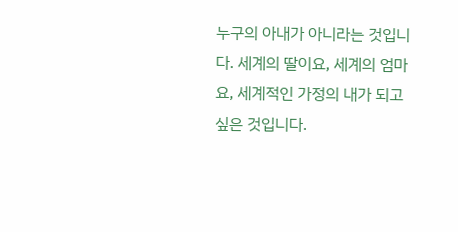누구의 아내가 아니라는 것입니다. 세계의 딸이요, 세계의 엄마요, 세계적인 가정의 내가 되고 싶은 것입니다.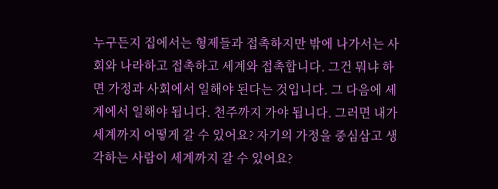누구든지 집에서는 형제들과 접촉하지만 밖에 나가서는 사회와 나라하고 접촉하고 세계와 접촉합니다. 그건 뭐냐 하면 가정과 사회에서 일해야 된다는 것입니다. 그 다음에 세계에서 일해야 됩니다. 천주까지 가야 됩니다. 그러면 내가 세계까지 어떻게 갈 수 있어요? 자기의 가정을 중심삼고 생각하는 사람이 세계까지 갈 수 있어요?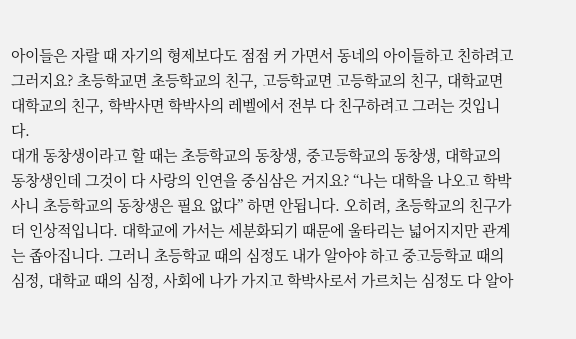아이들은 자랄 때 자기의 형제보다도 점점 커 가면서 동네의 아이들하고 친하려고 그러지요? 초등학교면 초등학교의 친구, 고등학교면 고등학교의 친구, 대학교면 대학교의 친구, 학박사면 학박사의 레벨에서 전부 다 친구하려고 그러는 것입니다.
대개 동창생이라고 할 때는 초등학교의 동창생, 중고등학교의 동창생, 대학교의 동창생인데 그것이 다 사랑의 인연을 중심삼은 거지요? “나는 대학을 나오고 학박사니 초등학교의 동창생은 필요 없다” 하면 안됩니다. 오히려, 초등학교의 친구가 더 인상적입니다. 대학교에 가서는 세분화되기 때문에 울타리는 넓어지지만 관계는 좁아집니다. 그러니 초등학교 때의 심정도 내가 알아야 하고 중고등학교 때의 심정, 대학교 때의 심정, 사회에 나가 가지고 학박사로서 가르치는 심정도 다 알아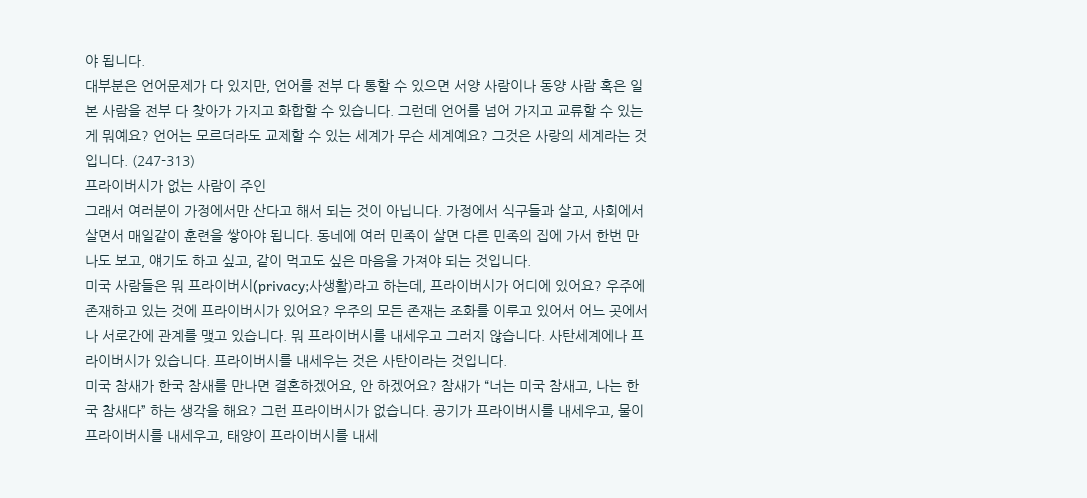야 됩니다.
대부분은 언어문제가 다 있지만, 언어를 전부 다 통할 수 있으면 서양 사람이나 동양 사람 혹은 일본 사람을 전부 다 찾아가 가지고 화합할 수 있습니다. 그런데 언어를 넘어 가지고 교류할 수 있는 게 뭐예요? 언어는 모르더라도 교제할 수 있는 세계가 무슨 세계예요? 그것은 사랑의 세계라는 것입니다. (247-313)
프라이버시가 없는 사람이 주인
그래서 여러분이 가정에서만 산다고 해서 되는 것이 아닙니다. 가정에서 식구들과 살고, 사회에서 살면서 매일같이 훈련을 쌓아야 됩니다. 동네에 여러 민족이 살면 다른 민족의 집에 가서 한번 만나도 보고, 얘기도 하고 싶고, 같이 먹고도 싶은 마음을 가져야 되는 것입니다.
미국 사람들은 뭐 프라이버시(privacy;사생활)라고 하는데, 프라이버시가 어디에 있어요? 우주에 존재하고 있는 것에 프라이버시가 있어요? 우주의 모든 존재는 조화를 이루고 있어서 어느 곳에서나 서로간에 관계를 맺고 있습니다. 뭐 프라이버시를 내세우고 그러지 않습니다. 사탄세계에나 프라이버시가 있습니다. 프라이버시를 내세우는 것은 사탄이라는 것입니다.
미국 참새가 한국 참새를 만나면 결혼하겠어요, 안 하겠어요? 참새가 “너는 미국 참새고, 나는 한국 참새다” 하는 생각을 해요? 그런 프라이버시가 없습니다. 공기가 프라이버시를 내세우고, 물이 프라이버시를 내세우고, 태양이 프라이버시를 내세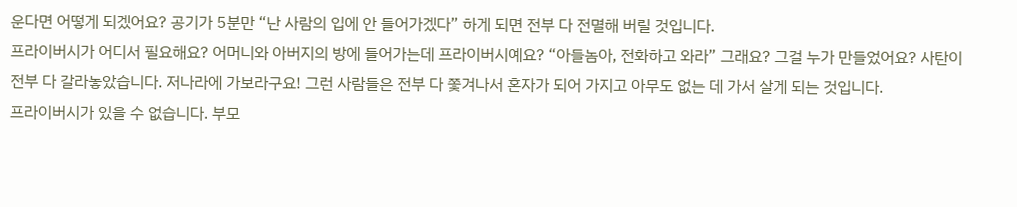운다면 어떻게 되겠어요? 공기가 5분만 “난 사람의 입에 안 들어가겠다” 하게 되면 전부 다 전멸해 버릴 것입니다.
프라이버시가 어디서 필요해요? 어머니와 아버지의 방에 들어가는데 프라이버시예요? “아들놈아, 전화하고 와라” 그래요? 그걸 누가 만들었어요? 사탄이 전부 다 갈라놓았습니다. 저나라에 가보라구요! 그런 사람들은 전부 다 쫓겨나서 혼자가 되어 가지고 아무도 없는 데 가서 살게 되는 것입니다.
프라이버시가 있을 수 없습니다. 부모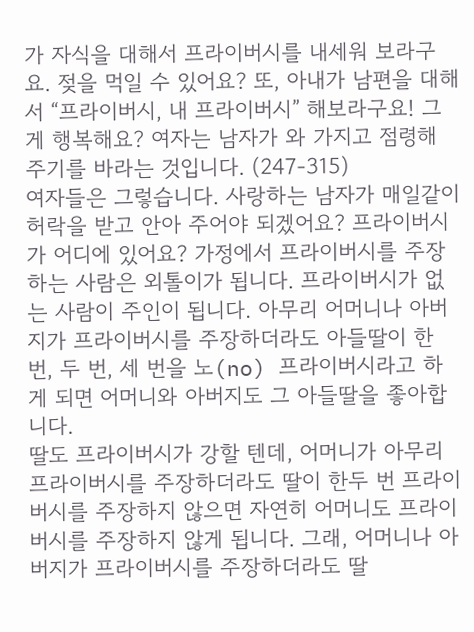가 자식을 대해서 프라이버시를 내세워 보라구요. 젖을 먹일 수 있어요? 또, 아내가 남편을 대해서 “프라이버시, 내 프라이버시” 해보라구요! 그게 행복해요? 여자는 남자가 와 가지고 점령해 주기를 바라는 것입니다. (247-315)
여자들은 그렇습니다. 사랑하는 남자가 매일같이 허락을 받고 안아 주어야 되겠어요? 프라이버시가 어디에 있어요? 가정에서 프라이버시를 주장하는 사람은 외톨이가 됩니다. 프라이버시가 없는 사람이 주인이 됩니다. 아무리 어머니나 아버지가 프라이버시를 주장하더라도 아들딸이 한 번, 두 번, 세 번을 노(no) 프라이버시라고 하게 되면 어머니와 아버지도 그 아들딸을 좋아합니다.
딸도 프라이버시가 강할 텐데, 어머니가 아무리 프라이버시를 주장하더라도 딸이 한두 번 프라이버시를 주장하지 않으면 자연히 어머니도 프라이버시를 주장하지 않게 됩니다. 그래, 어머니나 아버지가 프라이버시를 주장하더라도 딸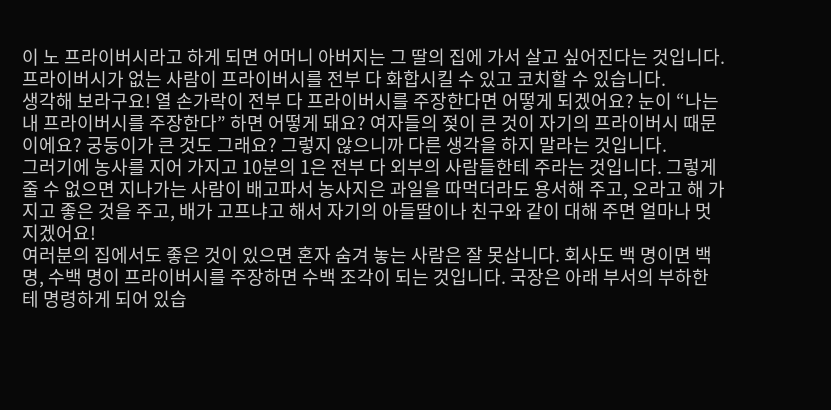이 노 프라이버시라고 하게 되면 어머니 아버지는 그 딸의 집에 가서 살고 싶어진다는 것입니다. 프라이버시가 없는 사람이 프라이버시를 전부 다 화합시킬 수 있고 코치할 수 있습니다.
생각해 보라구요! 열 손가락이 전부 다 프라이버시를 주장한다면 어떻게 되겠어요? 눈이 “나는 내 프라이버시를 주장한다” 하면 어떻게 돼요? 여자들의 젖이 큰 것이 자기의 프라이버시 때문이에요? 궁둥이가 큰 것도 그래요? 그렇지 않으니까 다른 생각을 하지 말라는 것입니다.
그러기에 농사를 지어 가지고 10분의 1은 전부 다 외부의 사람들한테 주라는 것입니다. 그렇게 줄 수 없으면 지나가는 사람이 배고파서 농사지은 과일을 따먹더라도 용서해 주고, 오라고 해 가지고 좋은 것을 주고, 배가 고프냐고 해서 자기의 아들딸이나 친구와 같이 대해 주면 얼마나 멋지겠어요!
여러분의 집에서도 좋은 것이 있으면 혼자 숨겨 놓는 사람은 잘 못삽니다. 회사도 백 명이면 백 명, 수백 명이 프라이버시를 주장하면 수백 조각이 되는 것입니다. 국장은 아래 부서의 부하한테 명령하게 되어 있습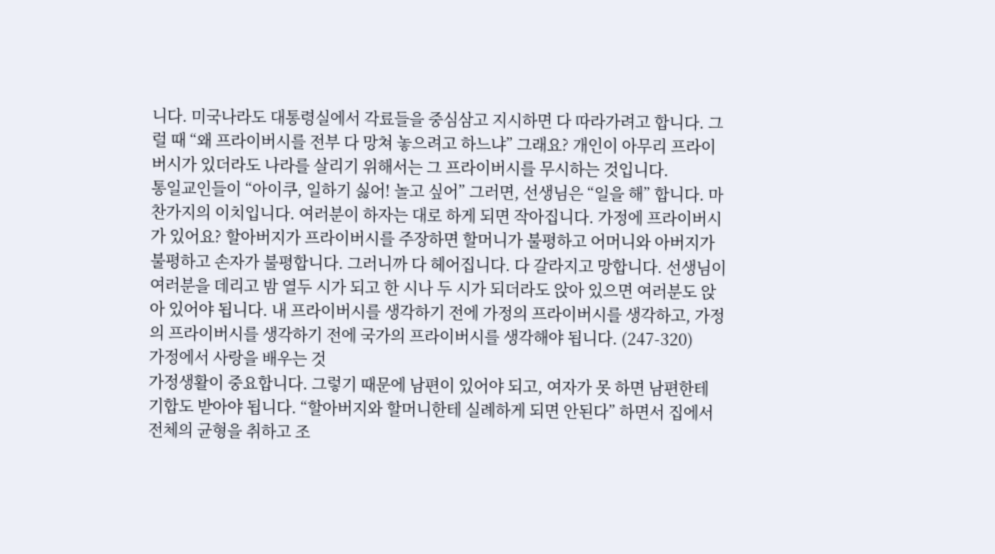니다. 미국나라도 대통령실에서 각료들을 중심삼고 지시하면 다 따라가려고 합니다. 그럴 때 “왜 프라이버시를 전부 다 망쳐 놓으려고 하느냐” 그래요? 개인이 아무리 프라이버시가 있더라도 나라를 살리기 위해서는 그 프라이버시를 무시하는 것입니다.
통일교인들이 “아이쿠, 일하기 싫어! 놀고 싶어” 그러면, 선생님은 “일을 해” 합니다. 마찬가지의 이치입니다. 여러분이 하자는 대로 하게 되면 작아집니다. 가정에 프라이버시가 있어요? 할아버지가 프라이버시를 주장하면 할머니가 불평하고 어머니와 아버지가 불평하고 손자가 불평합니다. 그러니까 다 헤어집니다. 다 갈라지고 망합니다. 선생님이 여러분을 데리고 밤 열두 시가 되고 한 시나 두 시가 되더라도 앉아 있으면 여러분도 앉아 있어야 됩니다. 내 프라이버시를 생각하기 전에 가정의 프라이버시를 생각하고, 가정의 프라이버시를 생각하기 전에 국가의 프라이버시를 생각해야 됩니다. (247-320)
가정에서 사랑을 배우는 것
가정생활이 중요합니다. 그렇기 때문에 남편이 있어야 되고, 여자가 못 하면 남편한테 기합도 받아야 됩니다. “할아버지와 할머니한테 실례하게 되면 안된다” 하면서 집에서 전체의 균형을 취하고 조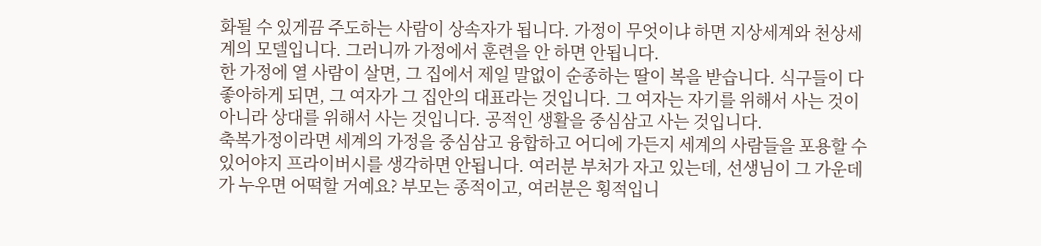화될 수 있게끔 주도하는 사람이 상속자가 됩니다. 가정이 무엇이냐 하면 지상세계와 천상세계의 모델입니다. 그러니까 가정에서 훈련을 안 하면 안됩니다.
한 가정에 열 사람이 살면, 그 집에서 제일 말없이 순종하는 딸이 복을 받습니다. 식구들이 다 좋아하게 되면, 그 여자가 그 집안의 대표라는 것입니다. 그 여자는 자기를 위해서 사는 것이 아니라 상대를 위해서 사는 것입니다. 공적인 생활을 중심삼고 사는 것입니다.
축복가정이라면 세계의 가정을 중심삼고 융합하고 어디에 가든지 세계의 사람들을 포용할 수 있어야지 프라이버시를 생각하면 안됩니다. 여러분 부처가 자고 있는데, 선생님이 그 가운데 가 누우면 어떡할 거예요? 부모는 종적이고, 여러분은 횡적입니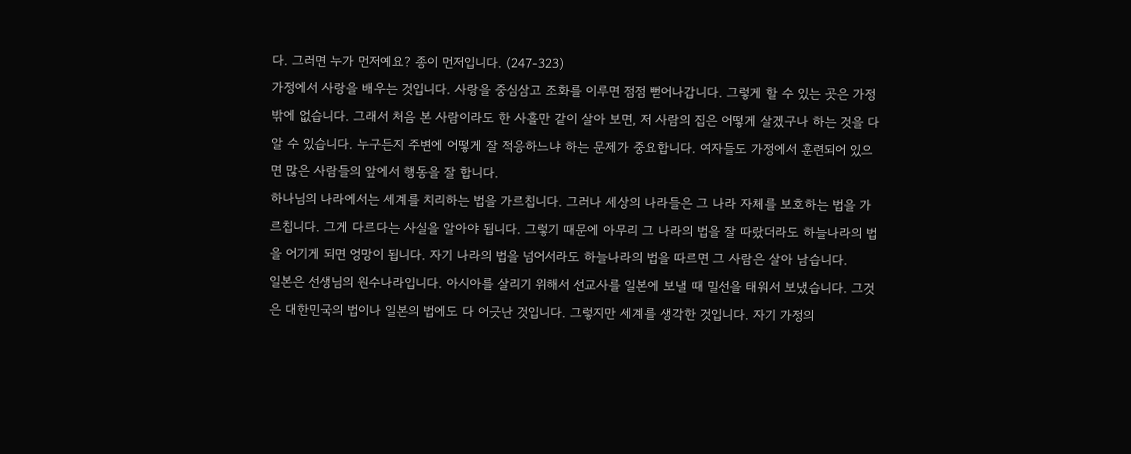다. 그러면 누가 먼저예요? 종이 먼저입니다. (247-323)
가정에서 사랑을 배우는 것입니다. 사랑을 중심삼고 조화를 이루면 점점 뻗어나갑니다. 그렇게 할 수 있는 곳은 가정밖에 없습니다. 그래서 처음 본 사람이라도 한 사흘만 같이 살아 보면, 저 사람의 집은 어떻게 살겠구나 하는 것을 다 알 수 있습니다. 누구든지 주변에 어떻게 잘 적응하느냐 하는 문제가 중요합니다. 여자들도 가정에서 훈련되어 있으면 많은 사람들의 앞에서 행동을 잘 합니다.
하나님의 나라에서는 세계를 치리하는 법을 가르칩니다. 그러나 세상의 나라들은 그 나라 자체를 보호하는 법을 가르칩니다. 그게 다르다는 사실을 알아야 됩니다. 그렇기 때문에 아무리 그 나라의 법을 잘 따랐더라도 하늘나라의 법을 어기게 되면 엉망이 됩니다. 자기 나라의 법을 넘어서라도 하늘나라의 법을 따르면 그 사람은 살아 남습니다.
일본은 선생님의 원수나라입니다. 아시아를 살리기 위해서 선교사를 일본에 보낼 때 밀선을 태워서 보냈습니다. 그것은 대한민국의 법이나 일본의 법에도 다 어긋난 것입니다. 그렇지만 세계를 생각한 것입니다. 자기 가정의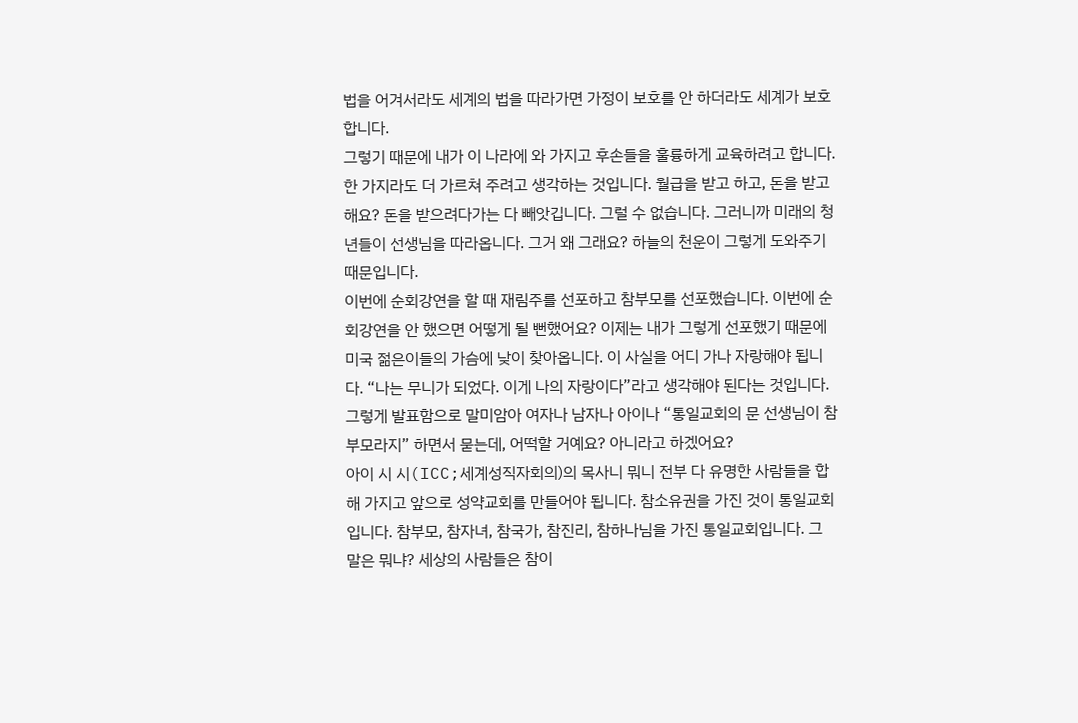법을 어겨서라도 세계의 법을 따라가면 가정이 보호를 안 하더라도 세계가 보호합니다.
그렇기 때문에 내가 이 나라에 와 가지고 후손들을 훌륭하게 교육하려고 합니다. 한 가지라도 더 가르쳐 주려고 생각하는 것입니다. 월급을 받고 하고, 돈을 받고 해요? 돈을 받으려다가는 다 빼앗깁니다. 그럴 수 없습니다. 그러니까 미래의 청년들이 선생님을 따라옵니다. 그거 왜 그래요? 하늘의 천운이 그렇게 도와주기 때문입니다.
이번에 순회강연을 할 때 재림주를 선포하고 참부모를 선포했습니다. 이번에 순회강연을 안 했으면 어떻게 될 뻔했어요? 이제는 내가 그렇게 선포했기 때문에 미국 젊은이들의 가슴에 낮이 찾아옵니다. 이 사실을 어디 가나 자랑해야 됩니다. “나는 무니가 되었다. 이게 나의 자랑이다”라고 생각해야 된다는 것입니다. 그렇게 발표함으로 말미암아 여자나 남자나 아이나 “통일교회의 문 선생님이 참부모라지” 하면서 묻는데, 어떡할 거예요? 아니라고 하겠어요?
아이 시 시(ICC;세계성직자회의)의 목사니 뭐니 전부 다 유명한 사람들을 합해 가지고 앞으로 성약교회를 만들어야 됩니다. 참소유권을 가진 것이 통일교회입니다. 참부모, 참자녀, 참국가, 참진리, 참하나님을 가진 통일교회입니다. 그 말은 뭐냐? 세상의 사람들은 참이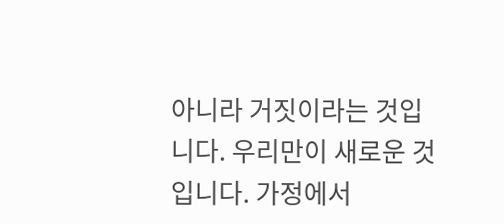아니라 거짓이라는 것입니다. 우리만이 새로운 것입니다. 가정에서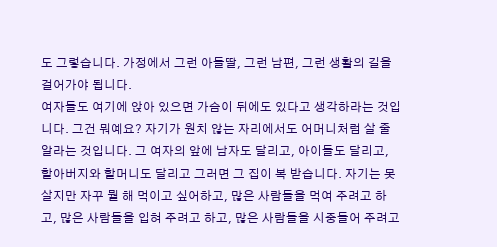도 그렇습니다. 가정에서 그런 아들딸, 그런 남편, 그런 생활의 길을 걸어가야 됩니다.
여자들도 여기에 앉아 있으면 가슴이 뒤에도 있다고 생각하라는 것입니다. 그건 뭐예요? 자기가 원치 않는 자리에서도 어머니처럼 살 줄 알라는 것입니다. 그 여자의 앞에 남자도 달리고, 아이들도 달리고, 할아버지와 할머니도 달리고 그러면 그 집이 복 받습니다. 자기는 못살지만 자꾸 뭘 해 먹이고 싶어하고, 많은 사람들을 먹여 주려고 하고, 많은 사람들을 입혀 주려고 하고, 많은 사람들을 시중들어 주려고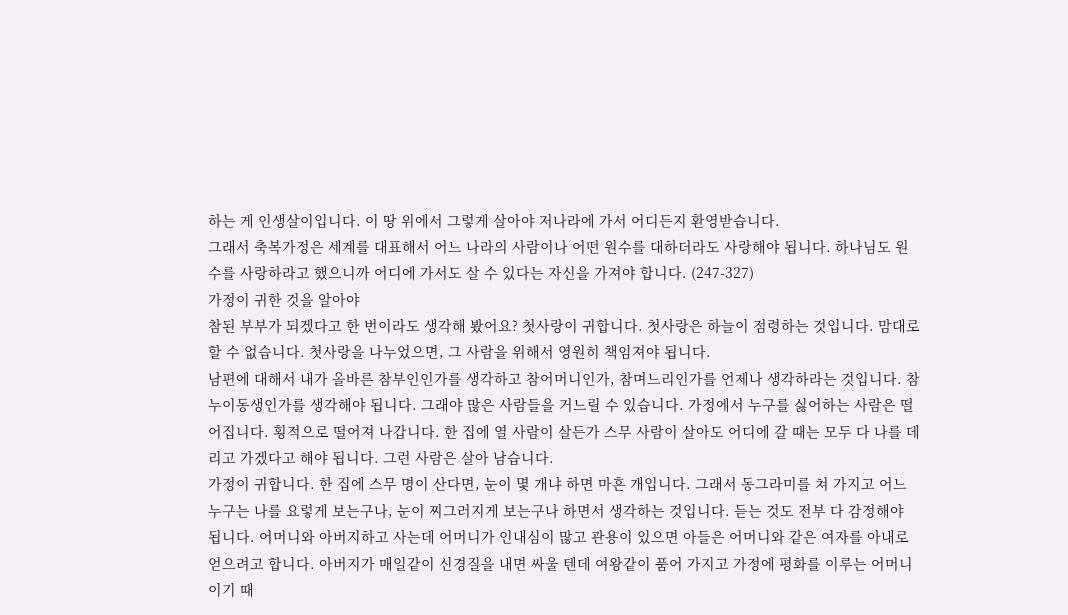하는 게 인생살이입니다. 이 땅 위에서 그렇게 살아야 저나라에 가서 어디든지 환영받습니다.
그래서 축복가정은 세계를 대표해서 어느 나라의 사람이나 어떤 원수를 대하더라도 사랑해야 됩니다. 하나님도 원수를 사랑하라고 했으니까 어디에 가서도 살 수 있다는 자신을 가져야 합니다. (247-327)
가정이 귀한 것을 알아야
참된 부부가 되겠다고 한 번이라도 생각해 봤어요? 첫사랑이 귀합니다. 첫사랑은 하늘이 점령하는 것입니다. 맘대로 할 수 없습니다. 첫사랑을 나누었으면, 그 사람을 위해서 영원히 책임져야 됩니다.
남편에 대해서 내가 올바른 참부인인가를 생각하고 참어머니인가, 참며느리인가를 언제나 생각하라는 것입니다. 참누이동생인가를 생각해야 됩니다. 그래야 많은 사람들을 거느릴 수 있습니다. 가정에서 누구를 싫어하는 사람은 떨어집니다. 횡적으로 떨어져 나갑니다. 한 집에 열 사람이 살든가 스무 사람이 살아도 어디에 갈 때는 모두 다 나를 데리고 가겠다고 해야 됩니다. 그런 사람은 살아 남습니다.
가정이 귀합니다. 한 집에 스무 명이 산다면, 눈이 몇 개냐 하면 마흔 개입니다. 그래서 동그라미를 쳐 가지고 어느 누구는 나를 요렇게 보는구나, 눈이 찌그러지게 보는구나 하면서 생각하는 것입니다. 듣는 것도 전부 다 감정해야 됩니다. 어머니와 아버지하고 사는데 어머니가 인내심이 많고 관용이 있으면 아들은 어머니와 같은 여자를 아내로 얻으려고 합니다. 아버지가 매일같이 신경질을 내면 싸울 텐데 여왕같이 품어 가지고 가정에 평화를 이루는 어머니이기 때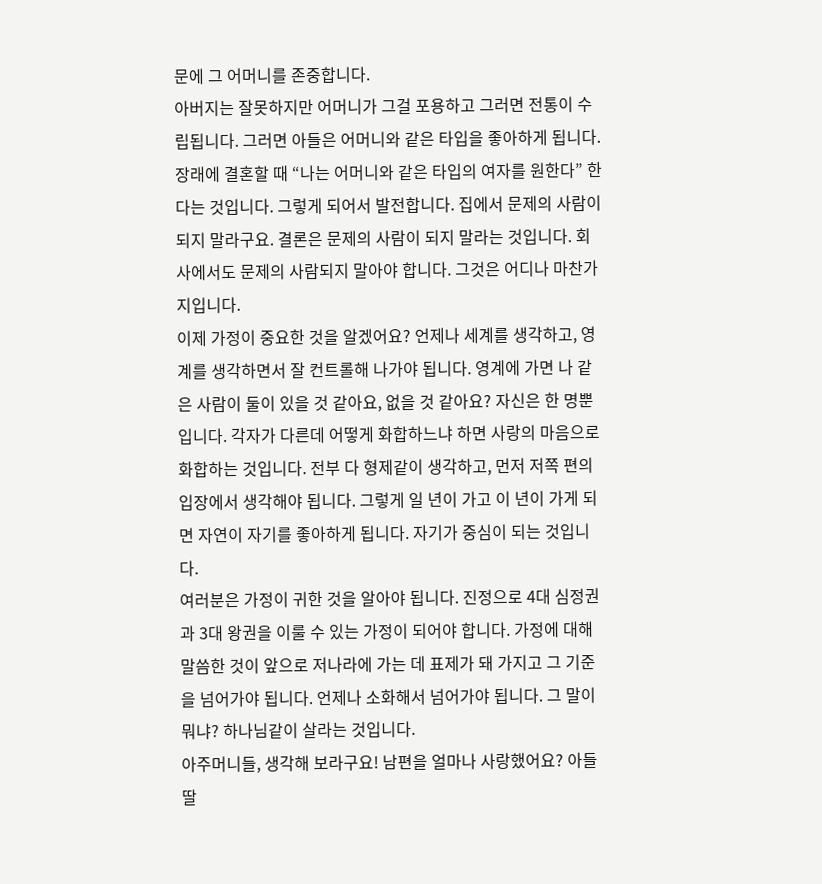문에 그 어머니를 존중합니다.
아버지는 잘못하지만 어머니가 그걸 포용하고 그러면 전통이 수립됩니다. 그러면 아들은 어머니와 같은 타입을 좋아하게 됩니다. 장래에 결혼할 때 “나는 어머니와 같은 타입의 여자를 원한다” 한다는 것입니다. 그렇게 되어서 발전합니다. 집에서 문제의 사람이 되지 말라구요. 결론은 문제의 사람이 되지 말라는 것입니다. 회사에서도 문제의 사람되지 말아야 합니다. 그것은 어디나 마찬가지입니다.
이제 가정이 중요한 것을 알겠어요? 언제나 세계를 생각하고, 영계를 생각하면서 잘 컨트롤해 나가야 됩니다. 영계에 가면 나 같은 사람이 둘이 있을 것 같아요, 없을 것 같아요? 자신은 한 명뿐입니다. 각자가 다른데 어떻게 화합하느냐 하면 사랑의 마음으로 화합하는 것입니다. 전부 다 형제같이 생각하고, 먼저 저쪽 편의 입장에서 생각해야 됩니다. 그렇게 일 년이 가고 이 년이 가게 되면 자연이 자기를 좋아하게 됩니다. 자기가 중심이 되는 것입니다.
여러분은 가정이 귀한 것을 알아야 됩니다. 진정으로 4대 심정권과 3대 왕권을 이룰 수 있는 가정이 되어야 합니다. 가정에 대해 말씀한 것이 앞으로 저나라에 가는 데 표제가 돼 가지고 그 기준을 넘어가야 됩니다. 언제나 소화해서 넘어가야 됩니다. 그 말이 뭐냐? 하나님같이 살라는 것입니다.
아주머니들, 생각해 보라구요! 남편을 얼마나 사랑했어요? 아들딸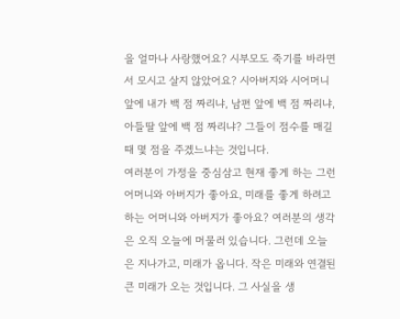을 얼마나 사랑했어요? 시부모도 죽기를 바라면서 모시고 살지 않았어요? 시아버지와 시어머니 앞에 내가 백 점 짜리냐, 남편 앞에 백 점 짜리냐, 아들딸 앞에 백 점 짜리냐? 그들이 점수를 매길 때 몇 점을 주겠느냐는 것입니다.
여러분이 가정을 중심삼고 현재 좋게 하는 그런 어머니와 아버지가 좋아요, 미래를 좋게 하려고 하는 어머니와 아버지가 좋아요? 여러분의 생각은 오직 오늘에 머물러 있습니다. 그런데 오늘은 지나가고, 미래가 옵니다. 작은 미래와 연결된 큰 미래가 오는 것입니다. 그 사실을 생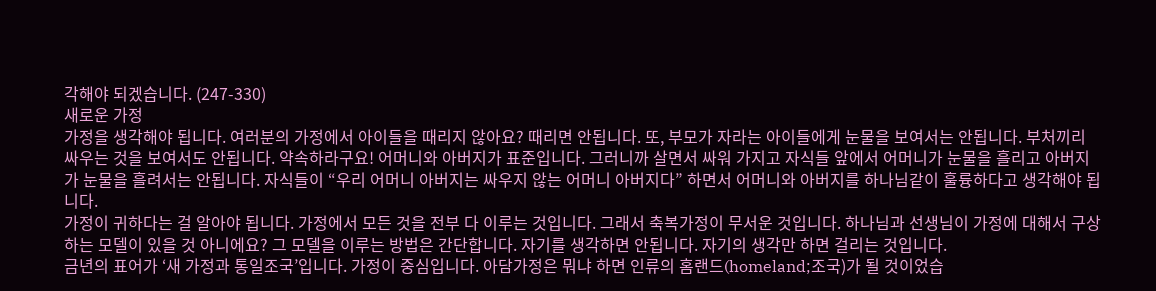각해야 되겠습니다. (247-330)
새로운 가정
가정을 생각해야 됩니다. 여러분의 가정에서 아이들을 때리지 않아요? 때리면 안됩니다. 또, 부모가 자라는 아이들에게 눈물을 보여서는 안됩니다. 부처끼리 싸우는 것을 보여서도 안됩니다. 약속하라구요! 어머니와 아버지가 표준입니다. 그러니까 살면서 싸워 가지고 자식들 앞에서 어머니가 눈물을 흘리고 아버지가 눈물을 흘려서는 안됩니다. 자식들이 “우리 어머니 아버지는 싸우지 않는 어머니 아버지다” 하면서 어머니와 아버지를 하나님같이 훌륭하다고 생각해야 됩니다.
가정이 귀하다는 걸 알아야 됩니다. 가정에서 모든 것을 전부 다 이루는 것입니다. 그래서 축복가정이 무서운 것입니다. 하나님과 선생님이 가정에 대해서 구상하는 모델이 있을 것 아니에요? 그 모델을 이루는 방법은 간단합니다. 자기를 생각하면 안됩니다. 자기의 생각만 하면 걸리는 것입니다.
금년의 표어가 ‘새 가정과 통일조국’입니다. 가정이 중심입니다. 아담가정은 뭐냐 하면 인류의 홈랜드(homeland;조국)가 될 것이었습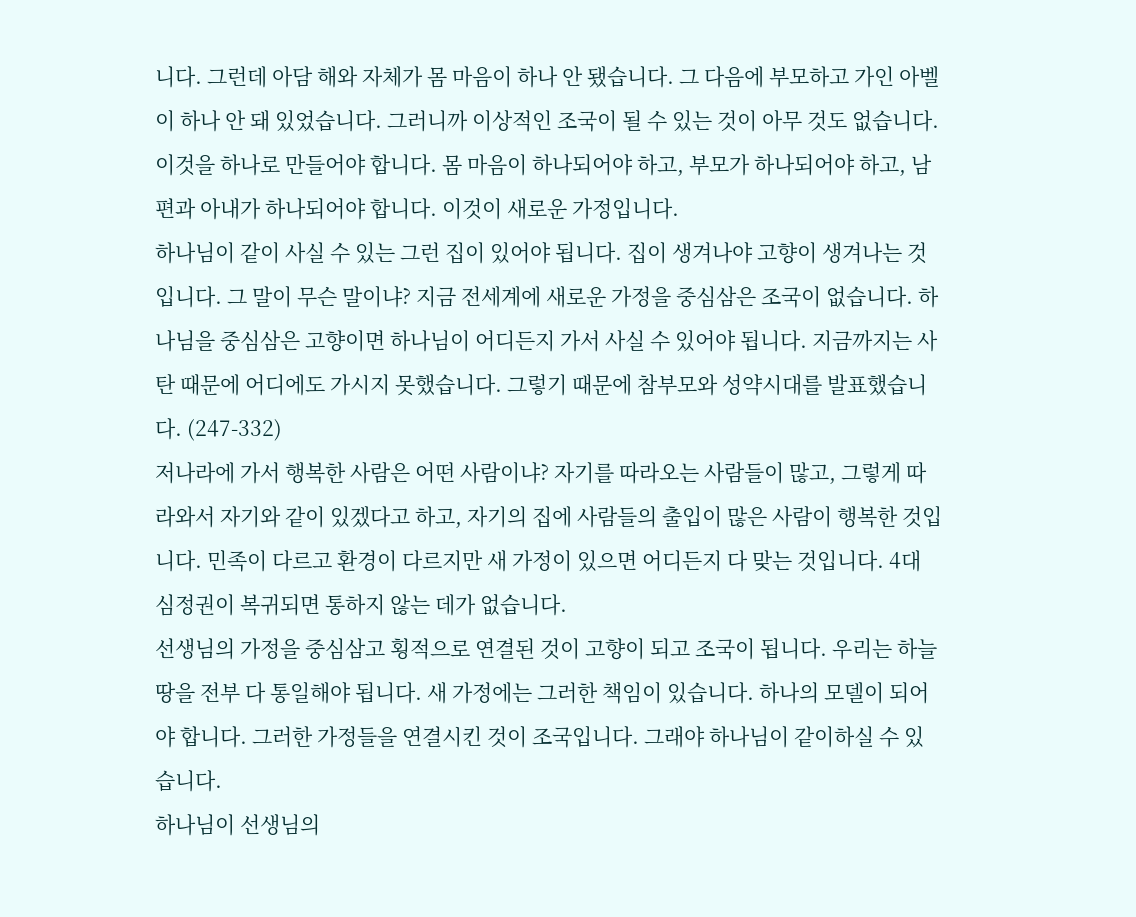니다. 그런데 아담 해와 자체가 몸 마음이 하나 안 됐습니다. 그 다음에 부모하고 가인 아벨이 하나 안 돼 있었습니다. 그러니까 이상적인 조국이 될 수 있는 것이 아무 것도 없습니다. 이것을 하나로 만들어야 합니다. 몸 마음이 하나되어야 하고, 부모가 하나되어야 하고, 남편과 아내가 하나되어야 합니다. 이것이 새로운 가정입니다.
하나님이 같이 사실 수 있는 그런 집이 있어야 됩니다. 집이 생겨나야 고향이 생겨나는 것입니다. 그 말이 무슨 말이냐? 지금 전세계에 새로운 가정을 중심삼은 조국이 없습니다. 하나님을 중심삼은 고향이면 하나님이 어디든지 가서 사실 수 있어야 됩니다. 지금까지는 사탄 때문에 어디에도 가시지 못했습니다. 그렇기 때문에 참부모와 성약시대를 발표했습니다. (247-332)
저나라에 가서 행복한 사람은 어떤 사람이냐? 자기를 따라오는 사람들이 많고, 그렇게 따라와서 자기와 같이 있겠다고 하고, 자기의 집에 사람들의 출입이 많은 사람이 행복한 것입니다. 민족이 다르고 환경이 다르지만 새 가정이 있으면 어디든지 다 맞는 것입니다. 4대 심정권이 복귀되면 통하지 않는 데가 없습니다.
선생님의 가정을 중심삼고 횡적으로 연결된 것이 고향이 되고 조국이 됩니다. 우리는 하늘땅을 전부 다 통일해야 됩니다. 새 가정에는 그러한 책임이 있습니다. 하나의 모델이 되어야 합니다. 그러한 가정들을 연결시킨 것이 조국입니다. 그래야 하나님이 같이하실 수 있습니다.
하나님이 선생님의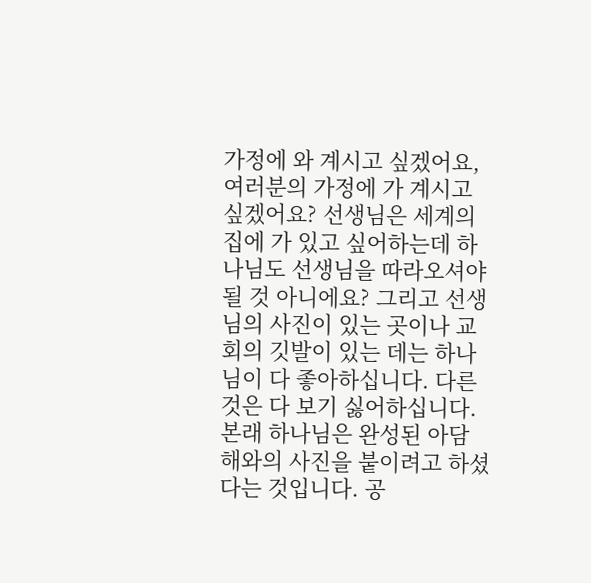가정에 와 계시고 싶겠어요, 여러분의 가정에 가 계시고 싶겠어요? 선생님은 세계의 집에 가 있고 싶어하는데 하나님도 선생님을 따라오셔야 될 것 아니에요? 그리고 선생님의 사진이 있는 곳이나 교회의 깃발이 있는 데는 하나님이 다 좋아하십니다. 다른 것은 다 보기 싫어하십니다.
본래 하나님은 완성된 아담 해와의 사진을 붙이려고 하셨다는 것입니다. 공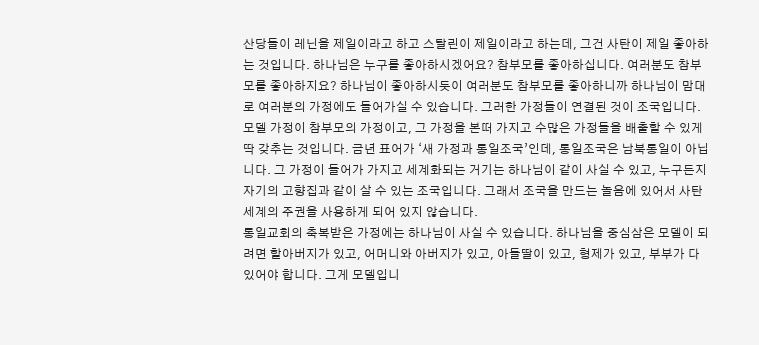산당들이 레닌을 제일이라고 하고 스탈린이 제일이라고 하는데, 그건 사탄이 제일 좋아하는 것입니다. 하나님은 누구를 좋아하시겠어요? 참부모를 좋아하십니다. 여러분도 참부모를 좋아하지요? 하나님이 좋아하시듯이 여러분도 참부모를 좋아하니까 하나님이 맘대로 여러분의 가정에도 들어가실 수 있습니다. 그러한 가정들이 연결된 것이 조국입니다.
모델 가정이 참부모의 가정이고, 그 가정을 본떠 가지고 수많은 가정들을 배출할 수 있게 딱 갖추는 것입니다. 금년 표어가 ‘새 가정과 통일조국’인데, 통일조국은 남북통일이 아닙니다. 그 가정이 들어가 가지고 세계화되는 거기는 하나님이 같이 사실 수 있고, 누구든지 자기의 고향집과 같이 살 수 있는 조국입니다. 그래서 조국을 만드는 놀음에 있어서 사탄세계의 주권을 사용하게 되어 있지 않습니다.
통일교회의 축복받은 가정에는 하나님이 사실 수 있습니다. 하나님을 중심삼은 모델이 되려면 할아버지가 있고, 어머니와 아버지가 있고, 아들딸이 있고, 형제가 있고, 부부가 다 있어야 합니다. 그게 모델입니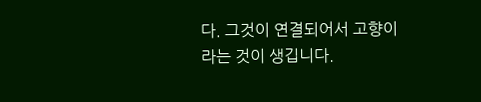다. 그것이 연결되어서 고향이라는 것이 생깁니다.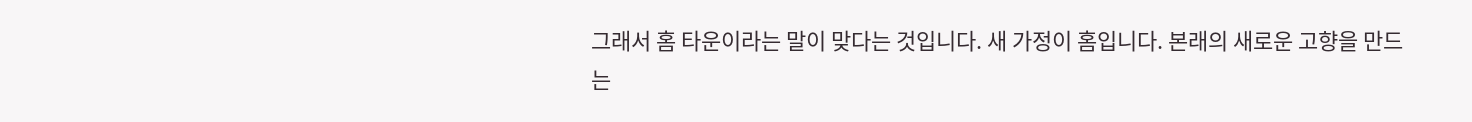그래서 홈 타운이라는 말이 맞다는 것입니다. 새 가정이 홈입니다. 본래의 새로운 고향을 만드는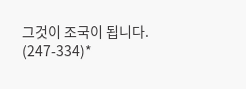그것이 조국이 됩니다. (247-334)*